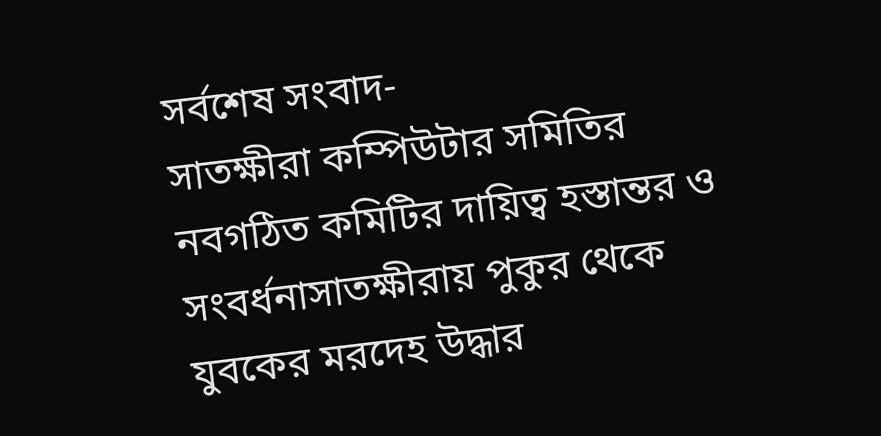সর্বশেষ সংবাদ-
সাতক্ষীরা কম্পিউটার সমিতির নবগঠিত কমিটির দায়িত্ব হস্তান্তর ও সংবর্ধনাসাতক্ষীরায় পুকুর থেকে যুবকের মরদেহ উদ্ধার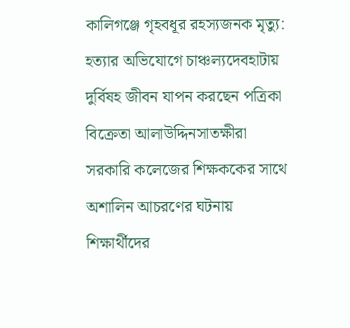কালিগঞ্জে গৃহবধূর রহস্যজনক মৃত্যু: হত্যার অভিযোগে চাঞ্চল্যদেবহাটায় দুর্বিষহ জীবন যাপন করছেন পত্রিকা বিক্রেতা আলাউদ্দিনসাতক্ষীরা সরকারি কলেজের শিক্ষককের সাথে অশালিন আচরণের ঘটনায় শিক্ষার্থীদের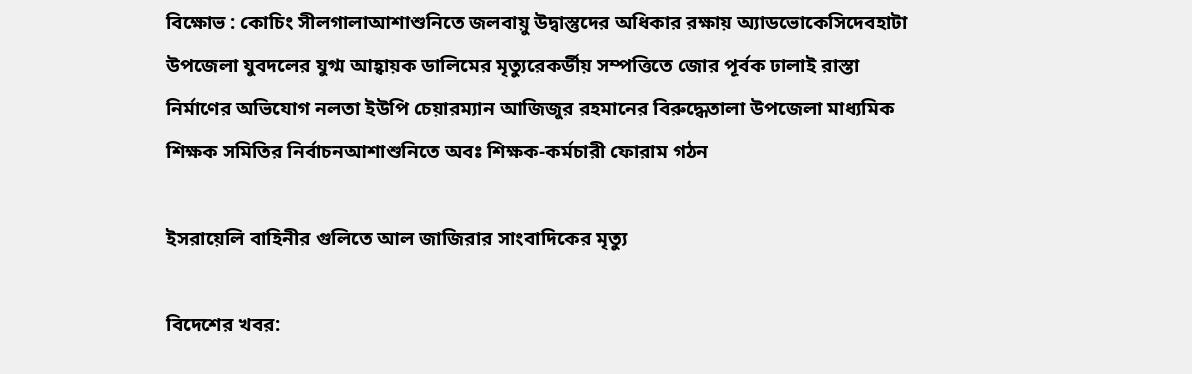বিক্ষোভ : কোচিং সীলগালাআশাশুনিতে জলবায়ু উদ্বাস্তুদের অধিকার রক্ষায় অ্যাডভোকেসিদেবহাটা উপজেলা যুবদলের যুগ্ম আহ্বায়ক ডালিমের মৃত্যুরেকর্ডীয় সম্পত্তিতে জোর পূর্বক ঢালাই রাস্তা নির্মাণের অভিযোগ নলতা ইউপি চেয়ারম্যান আজিজুর রহমানের বিরুদ্ধেতালা উপজেলা মাধ্যমিক শিক্ষক সমিতির নির্বাচনআশাশুনিতে অবঃ শিক্ষক-কর্মচারী ফোরাম গঠন

ইসরায়েলি বাহিনীর গুলিতে আল জাজিরার সাংবাদিকের মৃত্যু

বিদেশের খবর: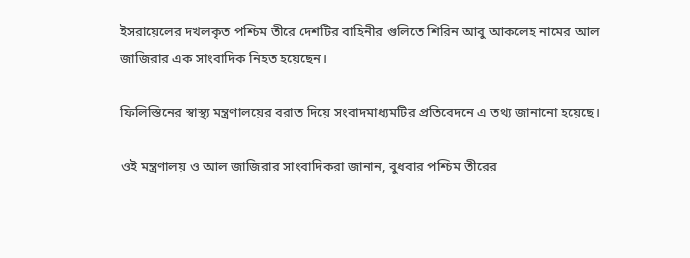ইসরায়েলের দখলকৃত পশ্চিম তীরে দেশটির বাহিনীর গুলিতে শিরিন আবু আকলেহ নামের আল জাজিরার এক সাংবাদিক নিহত হয়েছেন।

ফিলিস্তিনের স্বাস্থ্য মন্ত্রণালয়ের বরাত দিয়ে সংবাদমাধ্যমটির প্রতিবেদনে এ তথ্য জানানো হয়েছে।

ওই মন্ত্রণালয় ও আল জাজিরার সাংবাদিকরা জানান, বুধবার পশ্চিম তীরের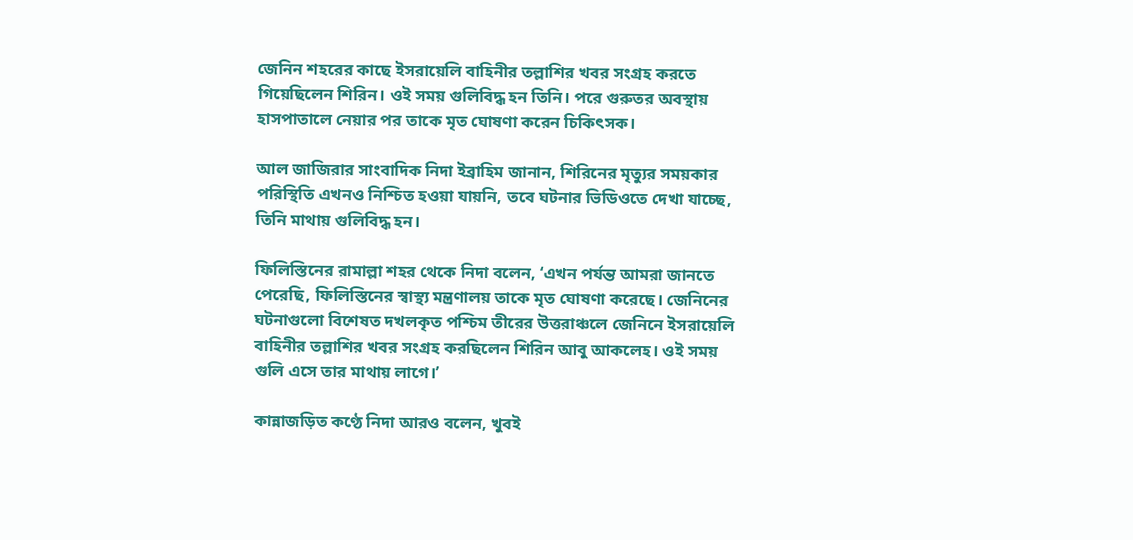জেনিন শহরের কাছে ইসরায়েলি বাহিনীর তল্লাশির খবর সংগ্রহ করতে গিয়েছিলেন শিরিন। ওই সময় গুলিবিদ্ধ হন তিনি। পরে গুরুতর অবস্থায় হাসপাতালে নেয়ার পর তাকে মৃত ঘোষণা করেন চিকিৎসক।

আল জাজিরার সাংবাদিক নিদা ইব্রাহিম জানান, শিরিনের মৃত্যুর সময়কার পরিস্থিতি এখনও নিশ্চিত হওয়া যায়নি, তবে ঘটনার ভিডিওতে দেখা যাচ্ছে, তিনি মাথায় গুলিবিদ্ধ হন।

ফিলিস্তিনের রামাল্লা শহর থেকে নিদা বলেন, ‘এখন পর্যন্ত আমরা জানতে পেরেছি, ফিলিস্তিনের স্বাস্থ্য মন্ত্রণালয় তাকে মৃত ঘোষণা করেছে। জেনিনের ঘটনাগুলো বিশেষত দখলকৃত পশ্চিম তীরের উত্তরাঞ্চলে জেনিনে ইসরায়েলি বাহিনীর তল্লাশির খবর সংগ্রহ করছিলেন শিরিন আবু আকলেহ। ওই সময় গুলি এসে তার মাথায় লাগে।’

কান্নাজড়িত কণ্ঠে নিদা আরও বলেন, খুবই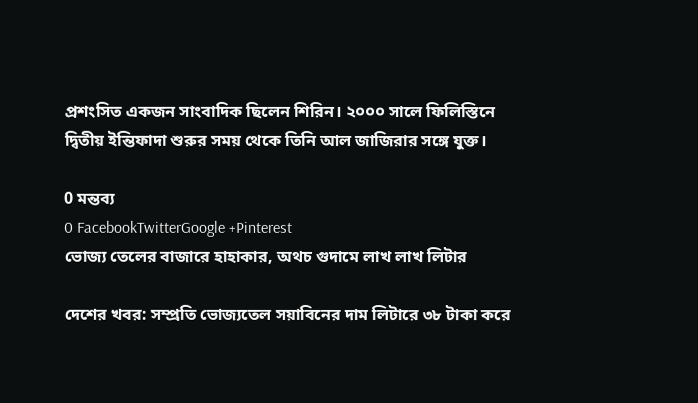প্রশংসিত একজন সাংবাদিক ছিলেন শিরিন। ২০০০ সালে ফিলিস্তিনে দ্বিতীয় ইন্তিফাদা শুরুর সময় থেকে তিনি আল জাজিরার সঙ্গে যুক্ত।

0 মন্তব্য
0 FacebookTwitterGoogle +Pinterest
ভোজ্য তেলের বাজারে হাহাকার, অথচ গুদামে লাখ লাখ লিটার

দেশের খবর: সম্প্রতি ভোজ্যতেল সয়াবিনের দাম লিটারে ৩৮ টাকা করে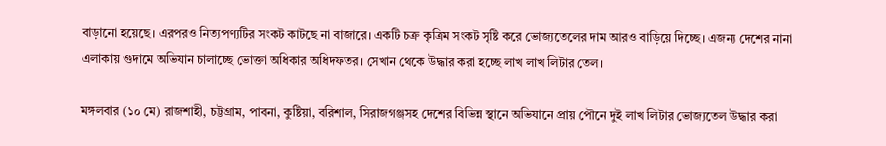বাড়ানো হয়েছে। এরপরও নিত্যপণ্যটির সংকট কাটছে না বাজারে। একটি চক্র কৃত্রিম সংকট সৃষ্টি করে ভোজ্যতেলের দাম আরও বাড়িয়ে দিচ্ছে। এজন্য দেশের নানা এলাকায় গুদামে অভিযান চালাচ্ছে ভোক্তা অধিকার অধিদফতর। সেখান থেকে উদ্ধার করা হচ্ছে লাখ লাখ লিটার তেল।

মঙ্গলবার (১০ মে) রাজশাহী, চট্টগ্রাম, পাবনা, কুষ্টিয়া, বরিশাল, সিরাজগঞ্জসহ দেশের বিভিন্ন স্থানে অভিযানে প্রায় পৌনে দুই লাখ লিটার ভোজ্যতেল উদ্ধার করা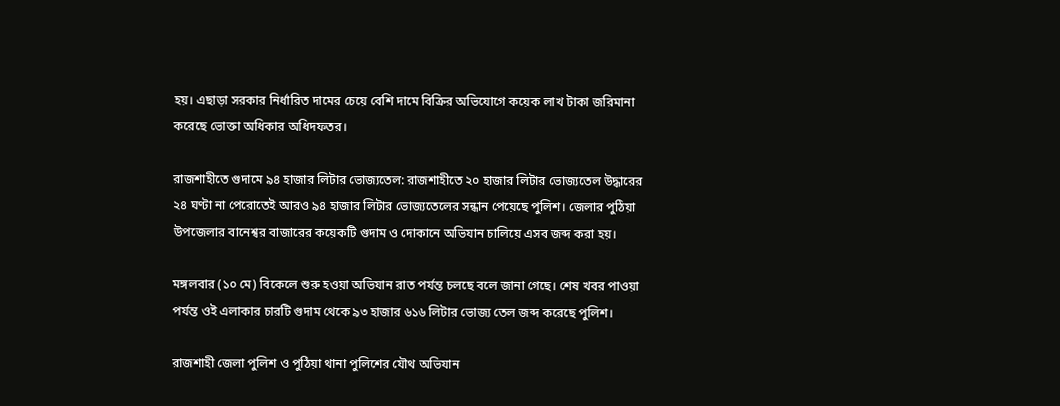হয়। এছাড়া সরকার নির্ধারিত দামের চেয়ে বেশি দামে বিক্রির অভিযোগে কয়েক লাখ টাকা জরিমানা করেছে ভোক্তা অধিকার অধিদফতর।

রাজশাহীতে গুদামে ৯৪ হাজার লিটার ভোজ্যতেল: রাজশাহীতে ২০ হাজার লিটার ভোজ্যতেল উদ্ধারের ২৪ ঘণ্টা না পেরোতেই আরও ৯৪ হাজার লিটার ভোজ্যতেলের সন্ধান পেয়েছে পুলিশ। জেলার পুঠিয়া উপজেলার বানেশ্বর বাজারের কয়েকটি গুদাম ও দোকানে অভিযান চালিয়ে এসব জব্দ করা হয়।

মঙ্গলবার (১০ মে) বিকেলে শুরু হওয়া অভিযান রাত পর্যন্ত চলছে বলে জানা গেছে। শেষ খবর পাওয়া পর্যন্ত ওই এলাকার চারটি গুদাম থেকে ৯৩ হাজার ৬১৬ লিটার ভোজ্য তেল জব্দ করেছে পুলিশ।

রাজশাহী জেলা পুলিশ ও পুঠিয়া থানা পুলিশের যৌথ অভিযান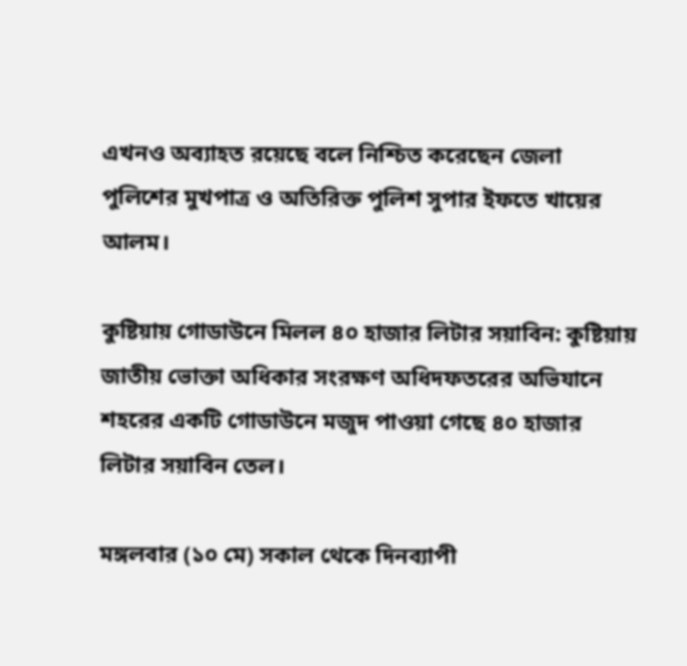এখনও অব্যাহত রয়েছে বলে নিশ্চিত করেছেন জেলা পুলিশের মুখপাত্র ও অতিরিক্ত পুলিশ সুপার ইফতে খায়ের আলম।

কুষ্টিয়ায় গোডাউনে মিলল ৪০ হাজার লিটার সয়াবিন: কুষ্টিয়ায় জাতীয় ভোক্তা অধিকার সংরক্ষণ অধিদফতরের অভিযানে শহরের একটি গোডাউনে মজুদ পাওয়া গেছে ৪০ হাজার লিটার সয়াবিন তেল।

মঙ্গলবার (১০ মে) সকাল থেকে দিনব্যাপী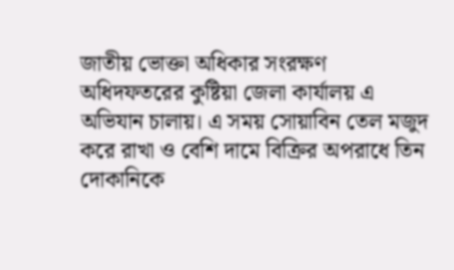জাতীয় ভোক্তা অধিকার সংরক্ষণ অধিদফতরের কুষ্টিয়া জেলা কার্যালয় এ অভিযান চালায়। এ সময় সোয়াবিন তেল মজুদ করে রাখা ও বেশি দামে বিক্রির অপরাধে তিন দোকানিকে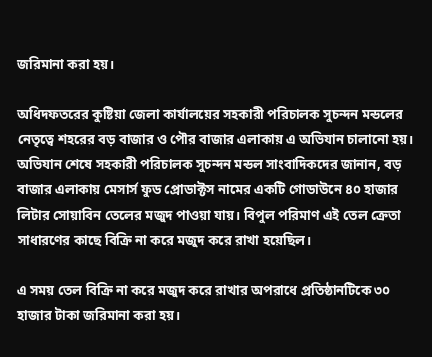জরিমানা করা হয়।

অধিদফতরের কুষ্টিয়া জেলা কার্যালয়ের সহকারী পরিচালক সুচন্দন মন্ডলের নেতৃত্বে শহরের বড় বাজার ও পৌর বাজার এলাকায় এ অভিযান চালানো হয়। অভিযান শেষে সহকারী পরিচালক সুচন্দন মন্ডল সাংবাদিকদের জানান, বড় বাজার এলাকায় মেসার্স ফুড প্রোডাক্টস নামের একটি গোডাউনে ৪০ হাজার লিটার সোয়াবিন তেলের মজুদ পাওয়া যায়। বিপুল পরিমাণ এই তেল ক্রেতা সাধারণের কাছে বিক্রি না করে মজুদ করে রাখা হয়েছিল।

এ সময় তেল বিক্রি না করে মজুদ করে রাখার অপরাধে প্রতিষ্ঠানটিকে ৩০ হাজার টাকা জরিমানা করা হয়।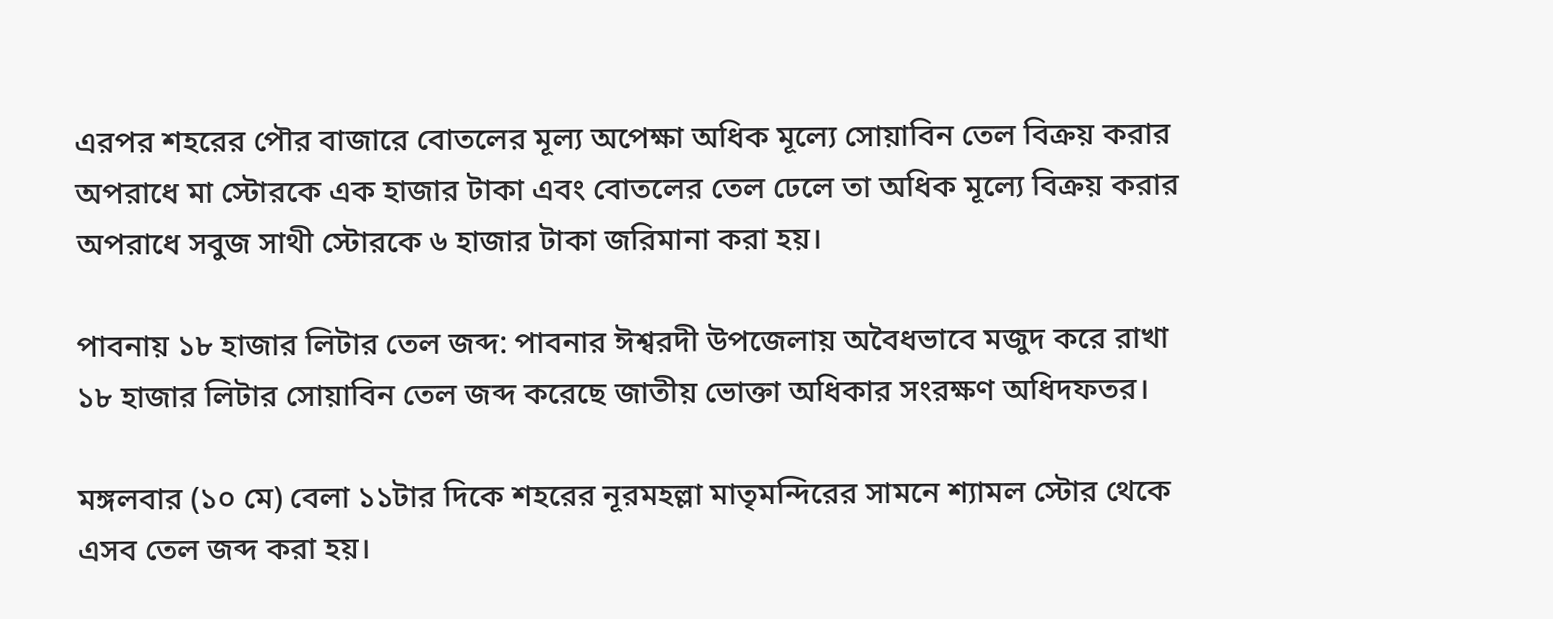এরপর শহরের পৌর বাজারে বোতলের মূল্য অপেক্ষা অধিক মূল্যে সোয়াবিন তেল বিক্রয় করার অপরাধে মা স্টোরকে এক হাজার টাকা এবং বোতলের তেল ঢেলে তা অধিক মূল্যে বিক্রয় করার অপরাধে সবুজ সাথী স্টোরকে ৬ হাজার টাকা জরিমানা করা হয়।

পাবনায় ১৮ হাজার লিটার তেল জব্দ: পাবনার ঈশ্বরদী উপজেলায় অবৈধভাবে মজুদ করে রাখা ১৮ হাজার লিটার সোয়াবিন তেল জব্দ করেছে জাতীয় ভোক্তা অধিকার সংরক্ষণ অধিদফতর।

মঙ্গলবার (১০ মে) বেলা ১১টার দিকে শহরের নূরমহল্লা মাতৃমন্দিরের সামনে শ্যামল স্টোর থেকে এসব তেল জব্দ করা হয়।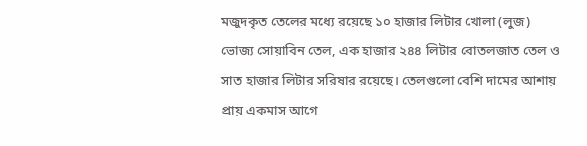মজুদকৃত তেলের মধ্যে রয়েছে ১০ হাজার লিটার খোলা (লুজ) ভোজ্য সোয়াবিন তেল, এক হাজার ২৪৪ লিটার বোতলজাত তেল ও সাত হাজার লিটার সরিষার রয়েছে। তেলগুলো বেশি দামের আশায় প্রায় একমাস আগে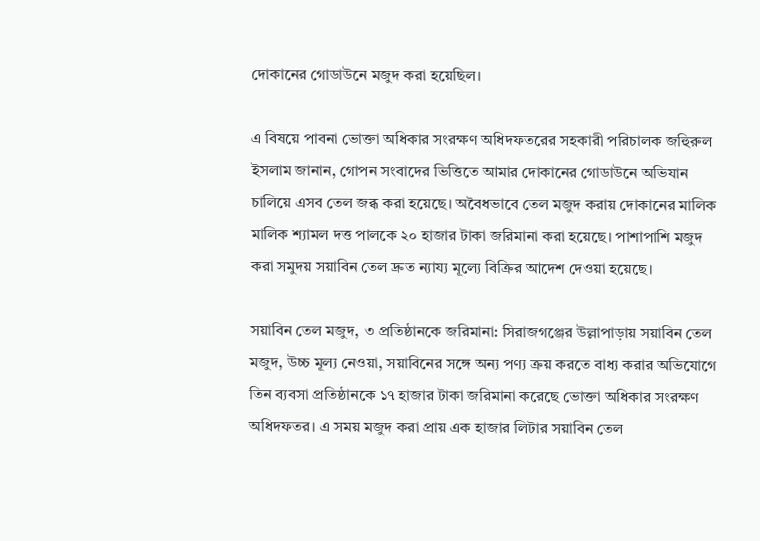দোকানের গোডাউনে মজুদ করা হয়েছিল।

এ বিষয়ে পাবনা ভোক্তা অধিকার সংরক্ষণ অধিদফতরের সহকারী পরিচালক জহিুরুল ইসলাম জানান, গোপন সংবাদের ভিত্তিতে আমার দোকানের গোডাউনে অভিযান চালিয়ে এসব তেল জব্ধ করা হয়েছে। অবৈধভাবে তেল মজুদ করায় দোকানের মালিক মালিক শ্যামল দত্ত পালকে ২০ হাজার টাকা জরিমানা করা হয়েছে। পাশাপাশি মজুদ করা সমুদয় সয়াবিন তেল দ্রুত ন্যায্য মূল্যে বিক্রির আদেশ দেওয়া হয়েছে।

সয়াবিন তেল মজুদ, ৩ প্রতিষ্ঠানকে জরিমানা: সিরাজগঞ্জের উল্লাপাড়ায় সয়াবিন তেল মজুদ, উচ্চ মূল্য নেওয়া, সয়াবিনের সঙ্গে অন্য পণ্য ক্রয় করতে বাধ্য করার অভিযোগে তিন ব্যবসা প্রতিষ্ঠানকে ১৭ হাজার টাকা জরিমানা করেছে ভোক্তা অধিকার সংরক্ষণ অধিদফতর। এ সময় মজুদ করা প্রায় এক হাজার লিটার সয়াবিন তেল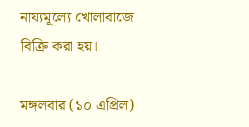নায্যমূল্যে খোলাবাজে বিক্রি করা হয়।

মঙ্গলবার (১০ এপ্রিল)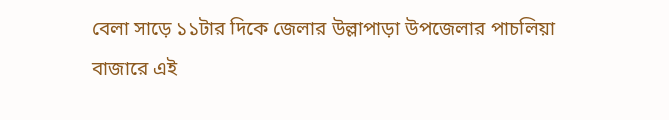বেলা সাড়ে ১১টার দিকে জেলার উল্লাপাড়া উপজেলার পাচলিয়া বাজারে এই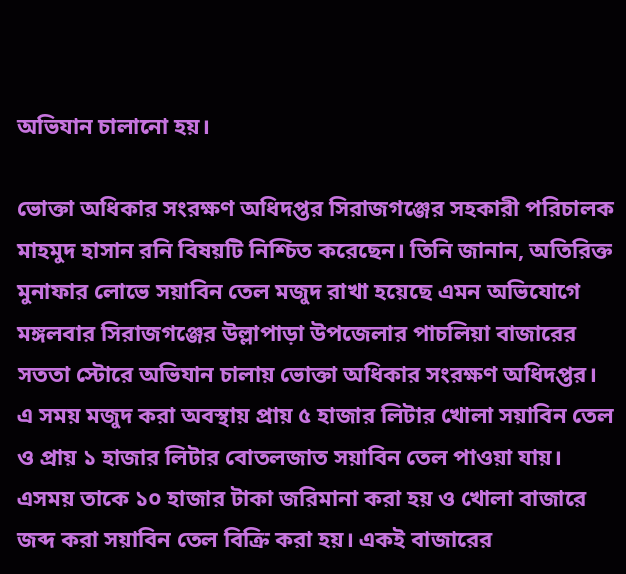অভিযান চালানো হয়।

ভোক্তা অধিকার সংরক্ষণ অধিদপ্তর সিরাজগঞ্জের সহকারী পরিচালক মাহমুদ হাসান রনি বিষয়টি নিশ্চিত করেছেন। তিনি জানান, অতিরিক্ত মুনাফার লোভে সয়াবিন তেল মজুদ রাখা হয়েছে এমন অভিযোগে মঙ্গলবার সিরাজগঞ্জের উল্লাপাড়া উপজেলার পাচলিয়া বাজারের সততা স্টোরে অভিযান চালায় ভোক্তা অধিকার সংরক্ষণ অধিদপ্তর। এ সময় মজুদ করা অবস্থায় প্রায় ৫ হাজার লিটার খোলা সয়াবিন তেল ও প্রায় ১ হাজার লিটার বোতলজাত সয়াবিন তেল পাওয়া যায়। এসময় তাকে ১০ হাজার টাকা জরিমানা করা হয় ও খোলা বাজারে জব্দ করা সয়াবিন তেল বিক্রি করা হয়। একই বাজারের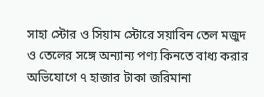সাহা স্টোর ও সিয়াম স্টোরে সয়াবিন তেল মজুদ ও তেলের সঙ্গে অন্যান্য পণ্য কিনতে বাধ্য করার অভিযোগে ৭ হাজার টাকা জরিমানা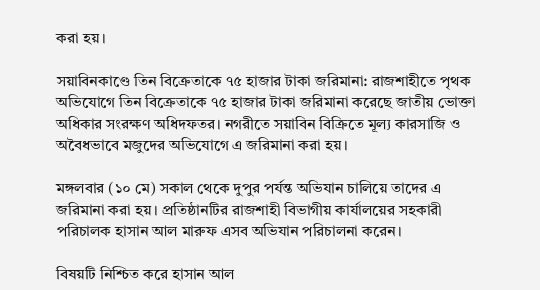করা হয়।

সয়াবিনকাণ্ডে তিন বিক্রেতাকে ৭৫ হাজার টাকা জরিমানা: রাজশাহীতে পৃথক অভিযোগে তিন বিক্রেতাকে ৭৫ হাজার টাকা জরিমানা করেছে জাতীয় ভোক্তা অধিকার সংরক্ষণ অধিদফতর। নগরীতে সয়াবিন বিক্রিতে মূল্য কারসাজি ও অবৈধভাবে মজুদের অভিযোগে এ জরিমানা করা হয়।

মঙ্গলবার (১০ মে) সকাল থেকে দুপুর পর্যন্ত অভিযান চালিয়ে তাদের এ জরিমানা করা হয়। প্রতিষ্ঠানটির রাজশাহী বিভাগীয় কার্যালয়ের সহকারী পরিচালক হাসান আল মারুফ এসব অভিযান পরিচালনা করেন।

বিষয়টি নিশ্চিত করে হাসান আল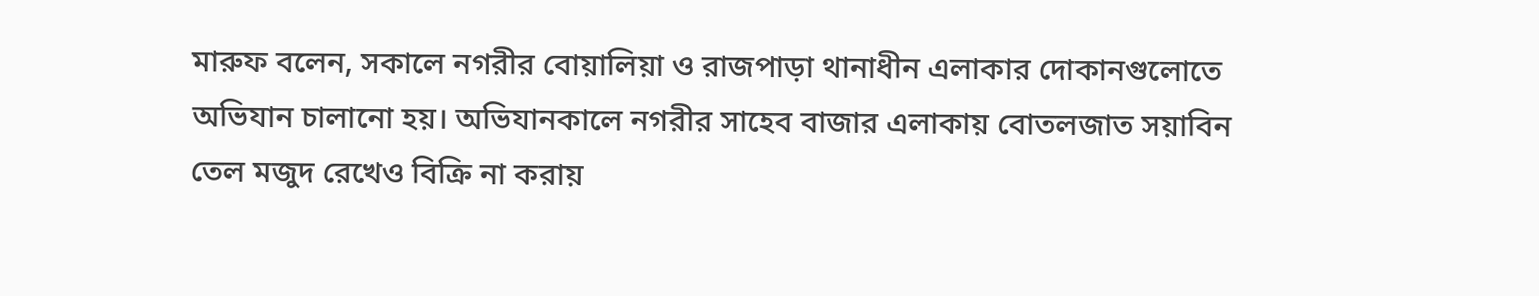মারুফ বলেন, সকালে নগরীর বোয়ালিয়া ও রাজপাড়া থানাধীন এলাকার দোকানগুলোতে অভিযান চালানো হয়। অভিযানকালে নগরীর সাহেব বাজার এলাকায় বোতলজাত সয়াবিন তেল মজুদ রেখেও বিক্রি না করায়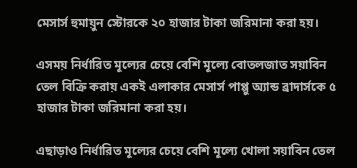মেসার্স হুমায়ুন স্টোরকে ২০ হাজার টাকা জরিমানা করা হয়।

এসময় নির্ধারিত মূল্যের চেয়ে বেশি মূল্যে বোতলজাত সয়াবিন তেল বিক্রি করায় একই এলাকার মেসার্স পাপ্পু অ্যান্ড ব্রাদার্সকে ৫ হাজার টাকা জরিমানা করা হয়।

এছাড়াও নির্ধারিত মূল্যের চেয়ে বেশি মূল্যে খোলা সয়াবিন তেল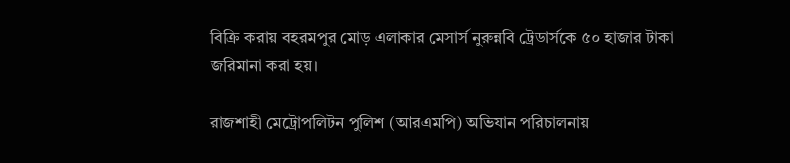বিক্রি করায় বহরমপুর মোড় এলাকার মেসার্স নুরুন্নবি ট্রেডার্সকে ৫০ হাজার টাকা জরিমানা করা হয়।

রাজশাহী মেট্রোপলিটন পুলিশ (আরএমপি) অভিযান পরিচালনায়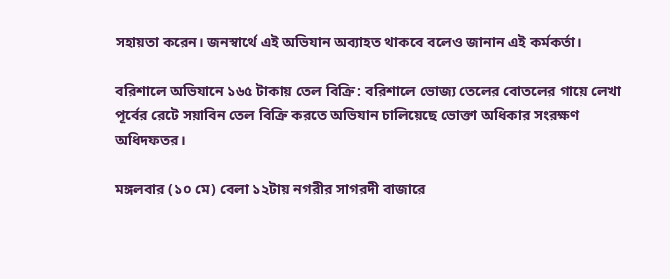সহায়তা করেন। জনস্বার্থে এই অভিযান অব্যাহত থাকবে বলেও জানান এই কর্মকর্তা।

বরিশালে অভিযানে ১৬৫ টাকায় তেল বিক্রি: বরিশালে ভোজ্য তেলের বোতলের গায়ে লেখা পূর্বের রেটে সয়াবিন তেল বিক্রি করতে অভিযান চালিয়েছে ভোক্তা অধিকার সংরক্ষণ অধিদফতর।

মঙ্গলবার (১০ মে) বেলা ১২টায় নগরীর সাগরদী বাজারে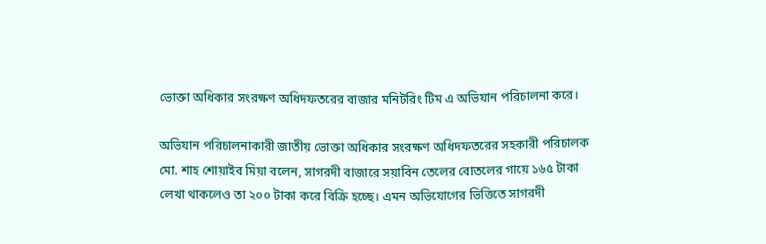ভোক্তা অধিকার সংরক্ষণ অধিদফতরের বাজার মনিটরিং টিম এ অভিযান পরিচালনা করে।

অভিযান পরিচালনাকারী জাতীয় ভোক্তা অধিকার সংরক্ষণ অধিদফতরের সহকারী পরিচালক মো. শাহ শোয়াইব মিয়া বলেন, সাগরদী বাজারে সয়াবিন তেলের বোতলের গায়ে ১৬৫ টাকা লেখা থাকলেও তা ২০০ টাকা করে বিক্রি হচ্ছে। এমন অভিযোগের ভিত্তিতে সাগরদী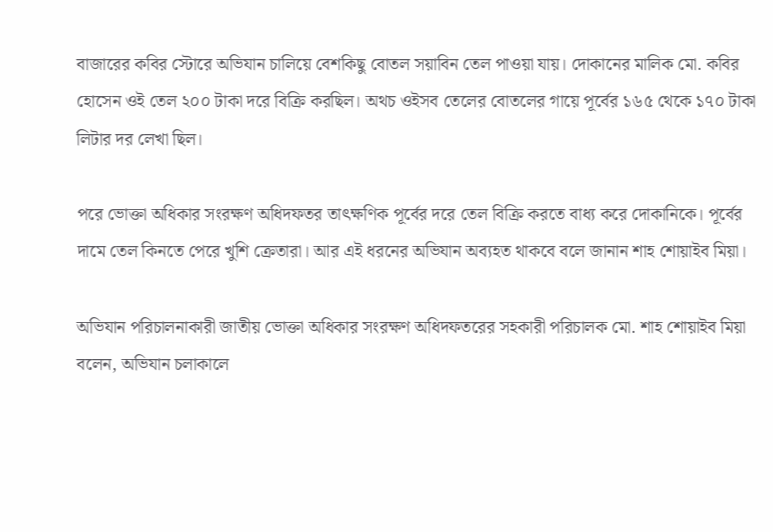বাজারের কবির স্টোরে অভিযান চালিয়ে বেশকিছু বোতল সয়াবিন তেল পাওয়া যায়। দোকানের মালিক মো. কবির হোসেন ওই তেল ২০০ টাকা দরে বিক্রি করছিল। অথচ ওইসব তেলের বোতলের গায়ে পূর্বের ১৬৫ থেকে ১৭০ টাকা লিটার দর লেখা ছিল।

পরে ভোক্তা অধিকার সংরক্ষণ অধিদফতর তাৎক্ষণিক পূর্বের দরে তেল বিক্রি করতে বাধ্য করে দোকানিকে। পূর্বের দামে তেল কিনতে পেরে খুশি ক্রেতারা। আর এই ধরনের অভিযান অব্যহত থাকবে বলে জানান শাহ শোয়াইব মিয়া।

অভিযান পরিচালনাকারী জাতীয় ভোক্তা অধিকার সংরক্ষণ অধিদফতরের সহকারী পরিচালক মো. শাহ শোয়াইব মিয়া বলেন, অভিযান চলাকালে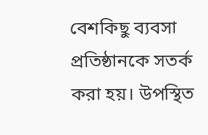বেশকিছু ব্যবসা প্রতিষ্ঠানকে সতর্ক করা হয়। উপস্থিত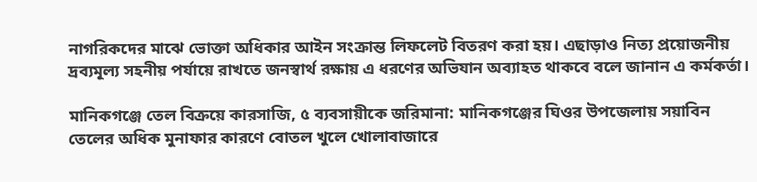নাগরিকদের মাঝে ভোক্তা অধিকার আইন সংক্রান্ত লিফলেট বিতরণ করা হয়। এছাড়াও নিত্য প্রয়োজনীয় দ্রব্যমূল্য সহনীয় পর্যায়ে রাখতে জনস্বার্থ রক্ষায় এ ধরণের অভিযান অব্যাহত থাকবে বলে জানান এ কর্মকর্তা।

মানিকগঞ্জে তেল বিক্রয়ে কারসাজি, ৫ ব্যবসায়ীকে জরিমানা: মানিকগঞ্জের ঘিওর উপজেলায় সয়াবিন তেলের অধিক মুনাফার কারণে বোতল খুলে খোলাবাজারে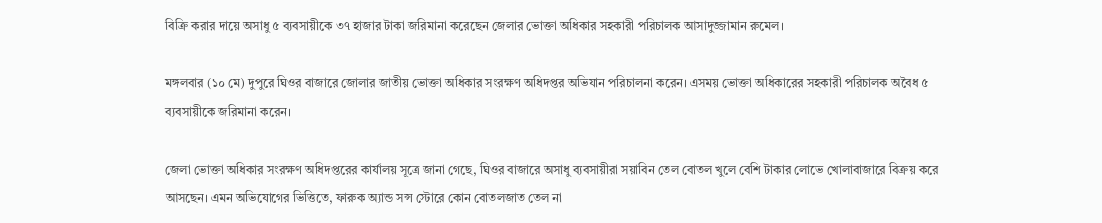বিক্রি করার দায়ে অসাধু ৫ ব্যবসায়ীকে ৩৭ হাজার টাকা জরিমানা করেছেন জেলার ভোক্তা অধিকার সহকারী পরিচালক আসাদুজ্জামান রুমেল।

মঙ্গলবার (১০ মে) দুপুরে ঘিওর বাজারে জোলার জাতীয় ভোক্তা অধিকার সংরক্ষণ অধিদপ্তর অভিযান পরিচালনা করেন। এসময় ভোক্তা অধিকারের সহকারী পরিচালক অবৈধ ৫ ব্যবসায়ীকে জরিমানা করেন।

জেলা ভোক্তা অধিকার সংরক্ষণ অধিদপ্তরের কার্যালয় সূত্রে জানা গেছে, ঘিওর বাজারে অসাধু ব্যবসায়ীরা সয়াবিন তেল বোতল খুলে বেশি টাকার লোভে খোলাবাজারে বিক্রয় করে আসছেন। এমন অভিযোগের ভিত্তিতে, ফারুক অ্যান্ড সন্স স্টোরে কোন বোতলজাত তেল না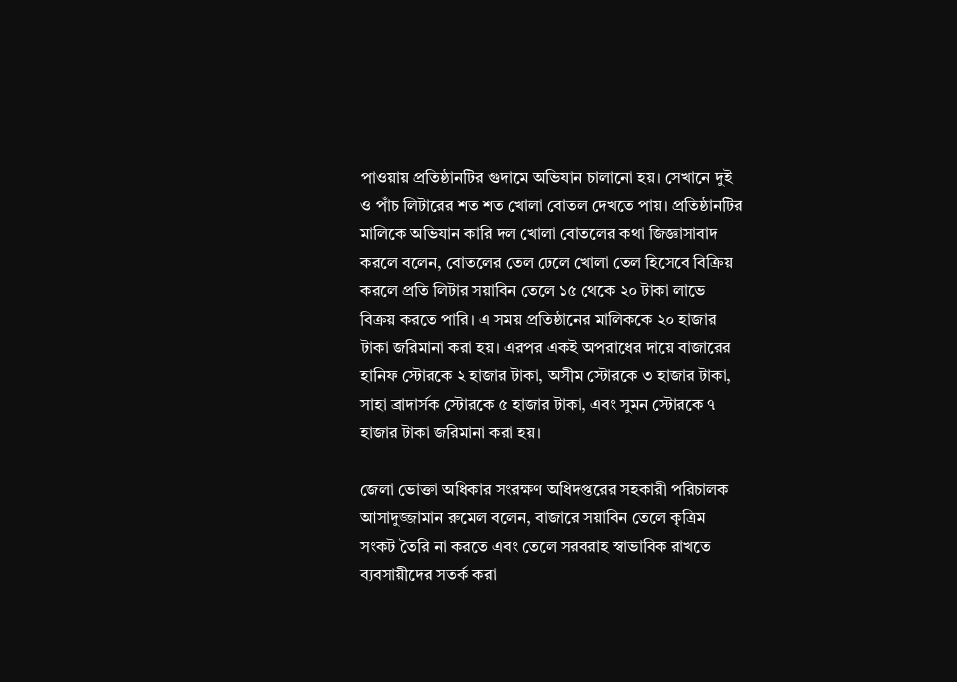পাওয়ায় প্রতিষ্ঠানটির গুদামে অভিযান চালানো হয়। সেখানে দুই ও পাঁচ লিটারের শত শত খোলা বোতল দেখতে পায়। প্রতিষ্ঠানটির মালিকে অভিযান কারি দল খোলা বোতলের কথা জিজ্ঞাসাবাদ করলে বলেন, বোতলের তেল ঢেলে খোলা তেল হিসেবে বিক্রিয় করলে প্রতি লিটার সয়াবিন তেলে ১৫ থেকে ২০ টাকা লাভে বিক্রয় করতে পারি। এ সময় প্রতিষ্ঠানের মালিককে ২০ হাজার টাকা জরিমানা করা হয়। এরপর একই অপরাধের দায়ে বাজারের হানিফ স্টোরকে ২ হাজার টাকা, অসীম স্টোরকে ৩ হাজার টাকা, সাহা ব্রাদার্সক স্টোরকে ৫ হাজার টাকা, এবং সুমন স্টোরকে ৭ হাজার টাকা জরিমানা করা হয়।

জেলা ভোক্তা অধিকার সংরক্ষণ অধিদপ্তরের সহকারী পরিচালক আসাদুজ্জামান রুমেল বলেন, বাজারে সয়াবিন তেলে কৃত্রিম সংকট তৈরি না করতে এবং তেলে সরবরাহ স্বাভাবিক রাখতে ব্যবসায়ীদের সতর্ক করা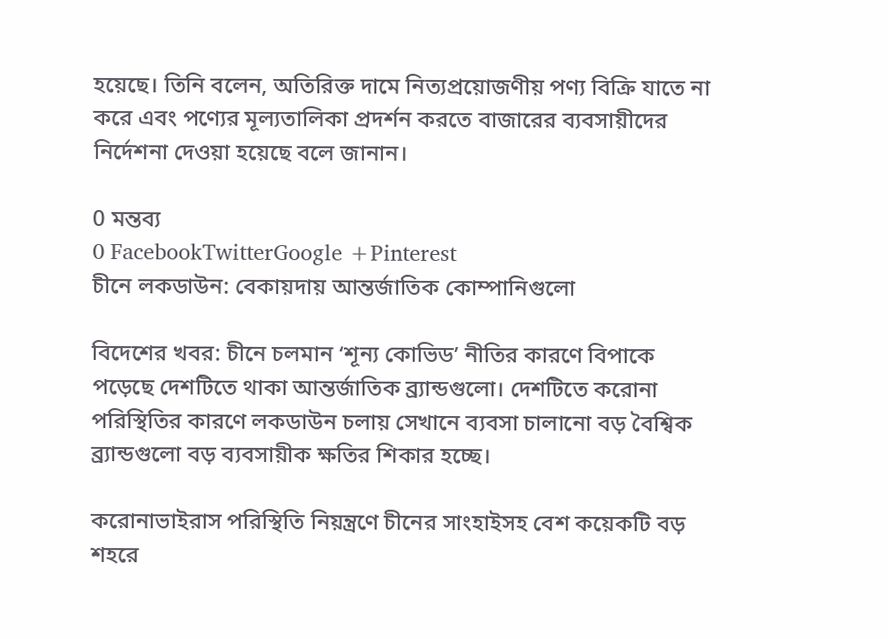হয়েছে। তিনি বলেন, অতিরিক্ত দামে নিত্যপ্রয়োজণীয় পণ্য বিক্রি যাতে না করে এবং পণ্যের মূল্যতালিকা প্রদর্শন করতে বাজারের ব্যবসায়ীদের নির্দেশনা দেওয়া হয়েছে বলে জানান।

0 মন্তব্য
0 FacebookTwitterGoogle +Pinterest
চীনে লকডাউন: বেকায়দায় আন্তর্জাতিক কোম্পানিগুলো

বিদেশের খবর: চীনে চলমান ‘শূন্য কোভিড’ নীতির কারণে বিপাকে পড়েছে দেশটিতে থাকা আন্তর্জাতিক ব্র্যান্ডগুলো। দেশটিতে করোনা পরিস্থিতির কারণে লকডাউন চলায় সেখানে ব্যবসা চালানো বড় বৈশ্বিক ব্র্যান্ডগুলো বড় ব্যবসায়ীক ক্ষতির শিকার হচ্ছে।

করোনাভাইরাস পরিস্থিতি নিয়ন্ত্রণে চীনের সাংহাইসহ বেশ কয়েকটি বড় শহরে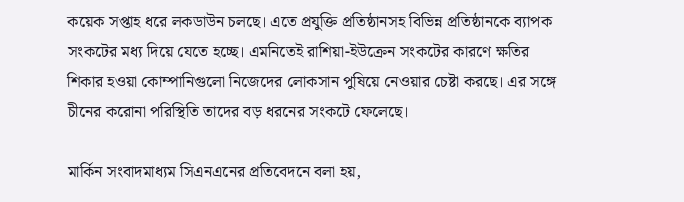কয়েক সপ্তাহ ধরে লকডাউন চলছে। এতে প্রযুক্তি প্রতিষ্ঠানসহ বিভিন্ন প্রতিষ্ঠানকে ব্যাপক সংকটের মধ্য দিয়ে যেতে হচ্ছে। এমনিতেই রাশিয়া-ইউক্রেন সংকটের কারণে ক্ষতির শিকার হওয়া কোম্পানিগুলো নিজেদের লোকসান পুষিয়ে নেওয়ার চেষ্টা করছে। এর সঙ্গে চীনের করোনা পরিস্থিতি তাদের বড় ধরনের সংকটে ফেলেছে।

মার্কিন সংবাদমাধ্যম সিএনএনের প্রতিবেদনে বলা হয়,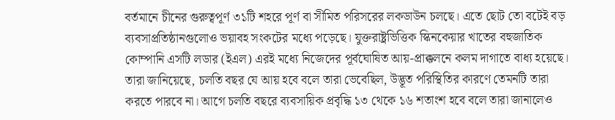বর্তমানে চীনের গুরুত্বপূর্ণ ৩১টি শহরে পূর্ণ বা সীমিত পরিসরের লকডাউন চলছে। এতে ছোট তো বটেই বড় ব্যবসাপ্রতিষ্ঠানগুলোও ভয়াবহ সংকটের মধ্যে পড়েছে। যুক্তরাষ্ট্রভিত্তিক স্কিনকেয়ার খাতের বহুজাতিক কোম্পানি এসটি লডার (ইএল) এরই মধ্যে নিজেদের পূর্বঘোষিত আয়-প্রাক্কলনে কলম দাগাতে বাধ্য হয়েছে। তারা জানিয়েছে, চলতি বছর যে আয় হবে বলে তারা ভেবেছিল, উদ্ভূত পরিস্থিতির কারণে তেমনটি তারা করতে পারবে না। আগে চলতি বছরে ব্যবসায়িক প্রবৃদ্ধি ১৩ থেকে ১৬ শতাংশ হবে বলে তারা জানালেও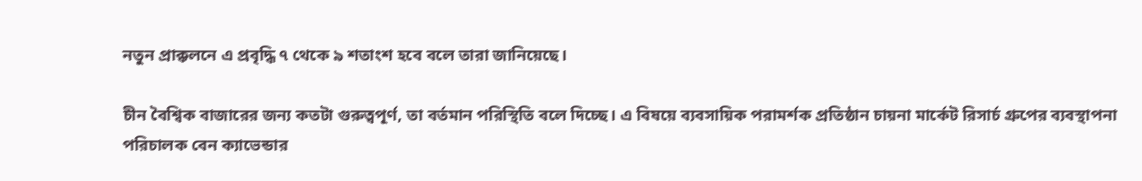নতুন প্রাক্কলনে এ প্রবৃদ্ধি ৭ থেকে ৯ শতাংশ হবে বলে তারা জানিয়েছে।

চীন বৈশ্বিক বাজারের জন্য কতটা গুরুত্বপূর্ণ, তা বর্তমান পরিস্থিতি বলে দিচ্ছে। এ বিষয়ে ব্যবসায়িক পরামর্শক প্রতিষ্ঠান চায়না মার্কেট রিসার্চ গ্রুপের ব্যবস্থাপনা পরিচালক বেন ক্যাভেন্ডার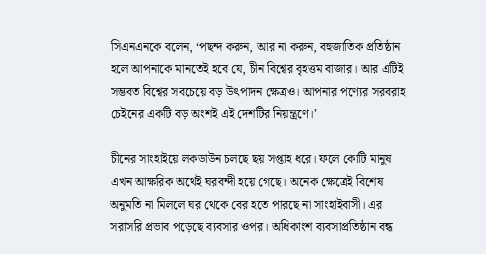সিএনএনকে বলেন, ‘পছন্দ করুন, আর না করুন, বহুজাতিক প্রতিষ্ঠান হলে আপনাকে মানতেই হবে যে, চীন বিশ্বের বৃহত্তম বাজার। আর এটিই সম্ভবত বিশ্বের সবচেয়ে বড় উৎপাদন ক্ষেত্রও। আপনার পণ্যের সরবরাহ চেইনের একটি বড় অংশই এই দেশটির নিয়ন্ত্রণে।’

চীনের সাংহাইয়ে লকডাউন চলছে ছয় সপ্তাহ ধরে। ফলে কোটি মানুষ এখন আক্ষরিক অর্থেই ঘরবন্দী হয়ে গেছে। অনেক ক্ষেত্রেই বিশেষ অনুমতি না মিললে ঘর থেকে বের হতে পারছে না সাংহাইবাসী। এর সরাসরি প্রভাব পড়েছে ব্যবসার ওপর। অধিকাংশ ব্যবসাপ্রতিষ্ঠান বন্ধ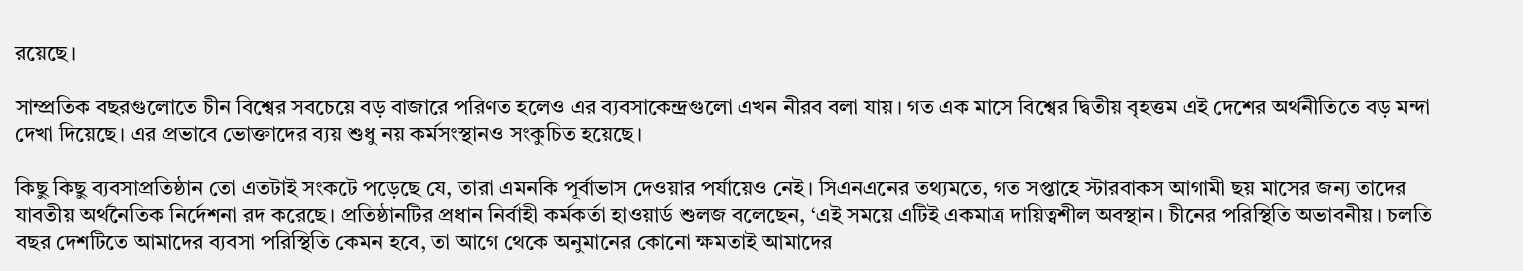রয়েছে।

সাম্প্রতিক বছরগুলোতে চীন বিশ্বের সবচেয়ে বড় বাজারে পরিণত হলেও এর ব্যবসাকেন্দ্রগুলো এখন নীরব বলা যায়। গত এক মাসে বিশ্বের দ্বিতীয় বৃহত্তম এই দেশের অর্থনীতিতে বড় মন্দা দেখা দিয়েছে। এর প্রভাবে ভোক্তাদের ব্যয় শুধু নয় কর্মসংস্থানও সংকুচিত হয়েছে।

কিছু কিছু ব্যবসাপ্রতিষ্ঠান তো এতটাই সংকটে পড়েছে যে, তারা এমনকি পূর্বাভাস দেওয়ার পর্যায়েও নেই। সিএনএনের তথ্যমতে, গত সপ্তাহে স্টারবাকস আগামী ছয় মাসের জন্য তাদের যাবতীয় অর্থনৈতিক নির্দেশনা রদ করেছে। প্রতিষ্ঠানটির প্রধান নির্বাহী কর্মকর্তা হাওয়ার্ড শুলজ বলেছেন, ‘এই সময়ে এটিই একমাত্র দায়িত্বশীল অবস্থান। চীনের পরিস্থিতি অভাবনীয়। চলতি বছর দেশটিতে আমাদের ব্যবসা পরিস্থিতি কেমন হবে, তা আগে থেকে অনুমানের কোনো ক্ষমতাই আমাদের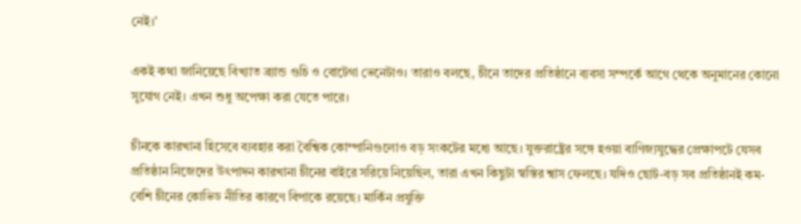নেই।’

একই কথা জানিয়েছে বিখ্যাত ব্র্যান্ড গুচি ও বোটেগা ভেনেটাও। তারাও বলছে, চীনে তাদের প্রতিষ্ঠানে ব্যবসা সম্পর্কে আগে থেকে অনুমানের কোনো সুযোগ নেই। এখন শুধু অপেক্ষা করা যেতে পারে।

চীনকে কারখানা হিসেবে ব্যবহার করা বৈশ্বিক কোম্পানিগুলোও বড় সংকটের মধ্যে আছে। যুক্তরাষ্ট্রের সঙ্গে হওয়া বাণিজ্যযুদ্ধের প্রেক্ষাপটে যেসব প্রতিষ্ঠান নিজেদের উৎপাদন কারখানা চীনের বাইরে সরিয়ে নিয়েছিল, তারা এখন কিছুটা স্বস্তির শ্বাস ফেলছে। যদিও ছোট-বড় সব প্রতিষ্ঠানই কম-বেশি চীনের কোভিড নীতির কারণে বিপাকে রয়েছে। মার্কিন প্রযুক্তি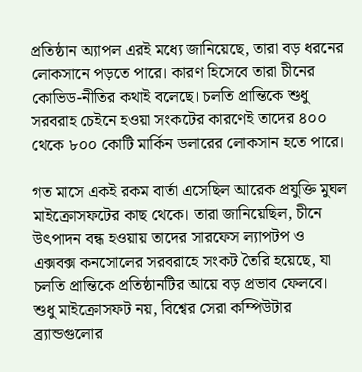প্রতিষ্ঠান অ্যাপল এরই মধ্যে জানিয়েছে, তারা বড় ধরনের লোকসানে পড়তে পারে। কারণ হিসেবে তারা চীনের কোভিড-নীতির কথাই বলেছে। চলতি প্রান্তিকে শুধু সরবরাহ চেইনে হওয়া সংকটের কারণেই তাদের ৪০০ থেকে ৮০০ কোটি মার্কিন ডলারের লোকসান হতে পারে।

গত মাসে একই রকম বার্তা এসেছিল আরেক প্রযুক্তি মুঘল মাইক্রোসফটের কাছ থেকে। তারা জানিয়েছিল, চীনে উৎপাদন বন্ধ হওয়ায় তাদের সারফেস ল্যাপটপ ও এক্সবক্স কনসোলের সরবরাহে সংকট তৈরি হয়েছে, যা চলতি প্রান্তিকে প্রতিষ্ঠানটির আয়ে বড় প্রভাব ফেলবে। শুধু মাইক্রোসফট নয়, বিশ্বের সেরা কম্পিউটার ব্র্যান্ডগুলোর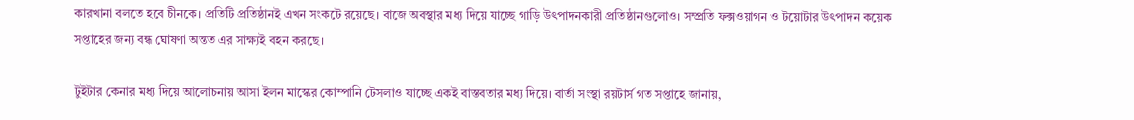কারখানা বলতে হবে চীনকে। প্রতিটি প্রতিষ্ঠানই এখন সংকটে রয়েছে। বাজে অবস্থার মধ্য দিয়ে যাচ্ছে গাড়ি উৎপাদনকারী প্রতিষ্ঠানগুলোও। সম্প্রতি ফক্সওয়াগন ও টয়োটার উৎপাদন কয়েক সপ্তাহের জন্য বন্ধ ঘোষণা অন্তত এর সাক্ষ্যই বহন করছে।

টুইটার কেনার মধ্য দিয়ে আলোচনায় আসা ইলন মাস্কের কোম্পানি টেসলাও যাচ্ছে একই বাস্তবতার মধ্য দিয়ে। বার্তা সংস্থা রয়টার্স গত সপ্তাহে জানায়,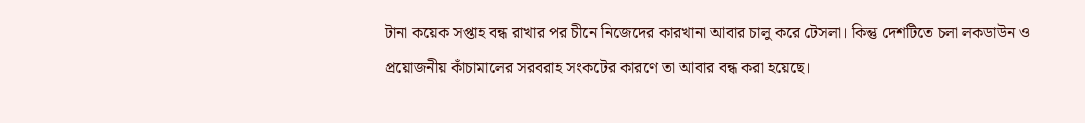টানা কয়েক সপ্তাহ বন্ধ রাখার পর চীনে নিজেদের কারখানা আবার চালু করে টেসলা। কিন্তু দেশটিতে চলা লকডাউন ও প্রয়োজনীয় কাঁচামালের সরবরাহ সংকটের কারণে তা আবার বন্ধ করা হয়েছে।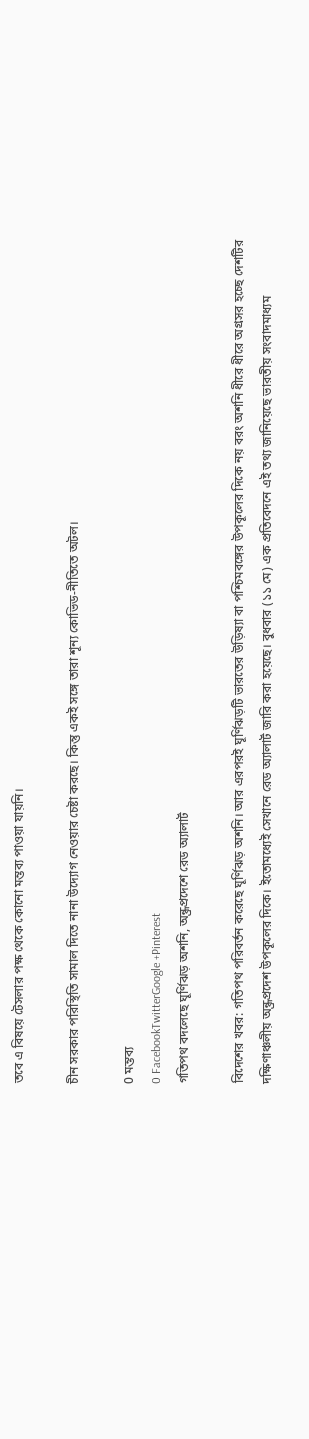তবে এ বিষয়ে টেসলার পক্ষ থেকে কোনো মন্তব্য পাওয়া যায়নি।

চীন সরকার পরিস্থিতি সামাল দিতে নানা উদ্যোগ নেওয়ার চেষ্টা করছে। কিন্তু একই সঙ্গে তারা শূন্য কোভিড-নীতিতে অটল।

0 মন্তব্য
0 FacebookTwitterGoogle +Pinterest
গতিপথ বদলেছে ঘূর্ণিঝড় অশনি, অন্ধ্রপ্রদেশে রেড অ্যালার্ট

বিদেশের খবর: গতিপথ পরিবর্তন করেছে ঘূর্ণিঝড় অশনি। আর এরপরই ঘূর্ণিঝড়টি ভারতের উড়িষ্যা বা পশ্চিমবঙ্গের উপকূলের দিকে নয় বরং অশনি ধীরে ধীরে অগ্রসর হচ্ছে দেশটির দক্ষিণাঞ্চলীয় অন্ধ্রপ্রদেশ উপকূলের দিকে। ইতোমধ্যেই সেখানে রেড অ্যালার্ট জারি করা হয়েছে। বুধবার (১১ মে) এক প্রতিবেদনে এই তথ্য জানিয়েছে ভারতীয় সংবাদমাধ্যম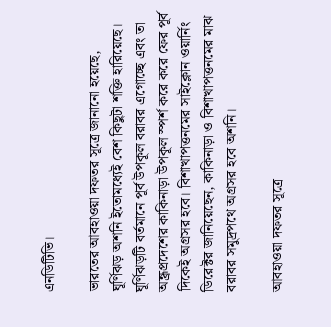এনডিটিভি।

ভারতের আবহাওয়া দফতর সূত্রে জানানো হয়েছে, ঘূর্ণিঝড় অশনি ইতোমধ্যেই বেশ কিছুটা শক্তি হারিয়েছে। ঘূর্ণিঝড়টি বর্তমানে পূর্ব উপকূল বরাবর এগোচ্ছে এবং তা অন্ধ্রপ্রদেশের কাকিনাড়া উপকূল স্পর্শ করে করে ফের পূর্ব দিকেই অগ্রসর হবে। বিশাখাপত্তনমের সাইক্লোন ওয়ার্নিং ডিরেক্টর জানিয়েছেন, কাকিনাড়া ও বিশাখাপত্তনমের মাঝ বরাবর সমুদ্রপথে অগ্রসর হবে অশনি।

আবহাওয়া দফতর সূত্রে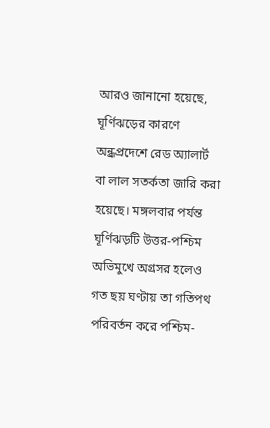আরও জানানো হয়েছে, ঘূর্ণিঝড়ের কারণে অন্ধ্রপ্রদেশে রেড অ্যালার্ট বা লাল সতর্কতা জারি করা হয়েছে। মঙ্গলবার পর্যন্ত ঘূর্ণিঝড়টি উত্তর-পশ্চিম অভিমুখে অগ্রসর হলেও গত ছয় ঘণ্টায় তা গতিপথ পরিবর্তন করে পশ্চিম-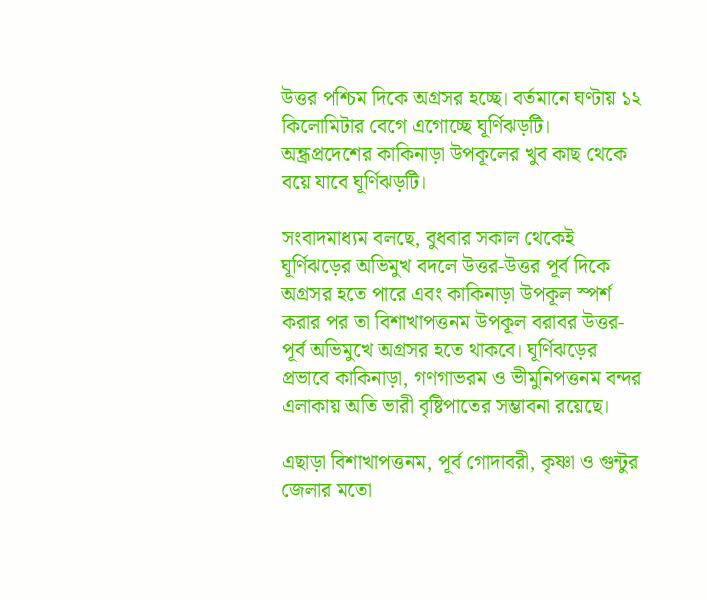উত্তর পশ্চিম দিকে অগ্রসর হচ্ছে। বর্তমানে ঘণ্টায় ১২ কিলোমিটার বেগে এগোচ্ছে ঘূর্ণিঝড়টি। অন্ধ্রপ্রদেশের কাকিনাড়া উপকূলের খুব কাছ থেকে বয়ে যাবে ঘূর্ণিঝড়টি।

সংবাদমাধ্যম বলছে, বুধবার সকাল থেকেই ঘূর্ণিঝড়ের অভিমুখ বদলে উত্তর-উত্তর পূর্ব দিকে অগ্রসর হতে পারে এবং কাকিনাড়া উপকূল স্পর্শ করার পর তা বিশাখাপত্তনম উপকূল বরাবর উত্তর-পূর্ব অভিমুখে অগ্রসর হতে থাকবে। ঘূর্ণিঝড়ের প্রভাবে কাকিনাড়া, গণগাভরম ও ভীমুনিপত্তনম বন্দর এলাকায় অতি ভারী বৃষ্টিপাতের সম্ভাবনা রয়েছে।

এছাড়া বিশাখাপত্তনম, পূর্ব গোদাবরী, কৃষ্ণা ও গুন্টুর জেলার মতো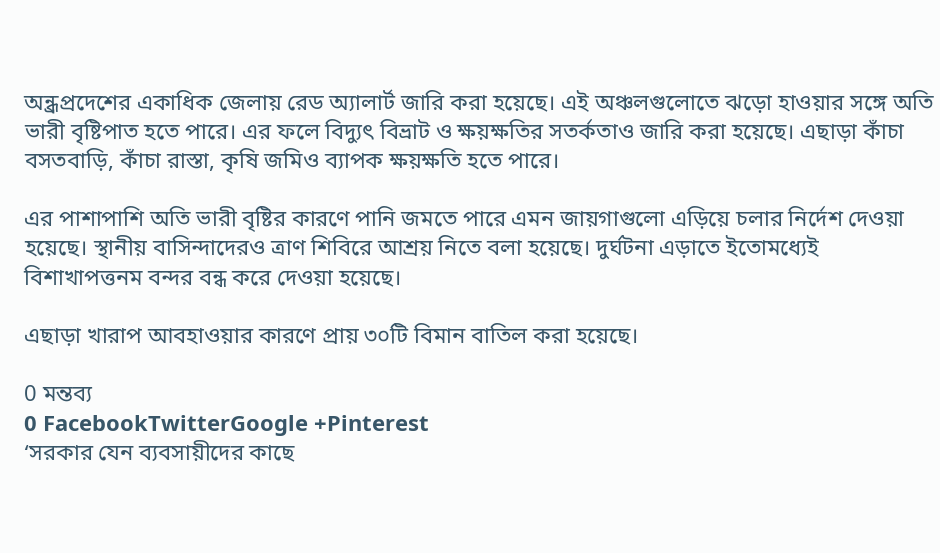অন্ধ্রপ্রদেশের একাধিক জেলায় রেড অ্যালার্ট জারি করা হয়েছে। এই অঞ্চলগুলোতে ঝড়ো হাওয়ার সঙ্গে অতি ভারী বৃষ্টিপাত হতে পারে। এর ফলে বিদ্যুৎ বিভ্রাট ও ক্ষয়ক্ষতির সতর্কতাও জারি করা হয়েছে। এছাড়া কাঁচা বসতবাড়ি, কাঁচা রাস্তা, কৃষি জমিও ব্যাপক ক্ষয়ক্ষতি হতে পারে।

এর পাশাপাশি অতি ভারী বৃষ্টির কারণে পানি জমতে পারে এমন জায়গাগুলো এড়িয়ে চলার নির্দেশ দেওয়া হয়েছে। স্থানীয় বাসিন্দাদেরও ত্রাণ শিবিরে আশ্রয় নিতে বলা হয়েছে। দুর্ঘটনা এড়াতে ইতোমধ্যেই বিশাখাপত্তনম বন্দর বন্ধ করে দেওয়া হয়েছে।

এছাড়া খারাপ আবহাওয়ার কারণে প্রায় ৩০টি বিমান বাতিল করা হয়েছে।

0 মন্তব্য
0 FacebookTwitterGoogle +Pinterest
‘সরকার যেন ব্যবসায়ীদের কাছে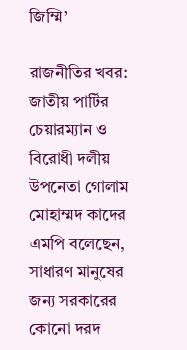জিম্মি’

রাজনীতির খবর: জাতীয় পার্টির চেয়ারম্যান ও বিরোধী দলীয় উপনেতা গোলাম মোহাম্মদ কাদের এমপি বলেছেন, সাধারণ মানুষের জন্য সরকারের কোনো দরদ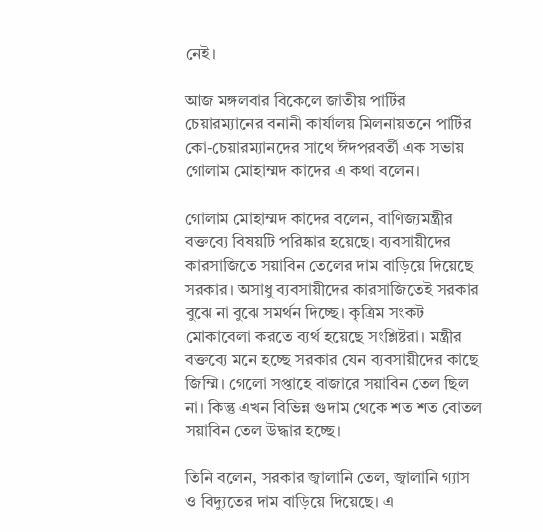নেই।

আজ মঙ্গলবার বিকেলে জাতীয় পার্টির চেয়ারম্যানের বনানী কার্যালয় মিলনায়তনে পার্টির কো-চেয়ারম্যানদের সাথে ঈদপরবর্তী এক সভায় গোলাম মোহাম্মদ কাদের এ কথা বলেন।

গোলাম মোহাম্মদ কাদের বলেন, বাণিজ্যমন্ত্রীর বক্তব্যে বিষয়টি পরিষ্কার হয়েছে। ব্যবসায়ীদের কারসাজিতে সয়াবিন তেলের দাম বাড়িয়ে দিয়েছে সরকার। অসাধু ব্যবসায়ীদের কারসাজিতেই সরকার বুঝে না বুঝে সমর্থন দিচ্ছে। কৃত্রিম সংকট মোকাবেলা করতে ব্যর্থ হয়েছে সংশ্লিষ্টরা। মন্ত্রীর বক্তব্যে মনে হচ্ছে সরকার যেন ব্যবসায়ীদের কাছে জিম্মি। গেলো সপ্তাহে বাজারে সয়াবিন তেল ছিল না। কিন্তু এখন বিভিন্ন গুদাম থেকে শত শত বোতল সয়াবিন তেল উদ্ধার হচ্ছে।

তিনি বলেন, সরকার জ্বালানি তেল, জ্বালানি গ্যাস ও বিদ্যুতের দাম বাড়িয়ে দিয়েছে। এ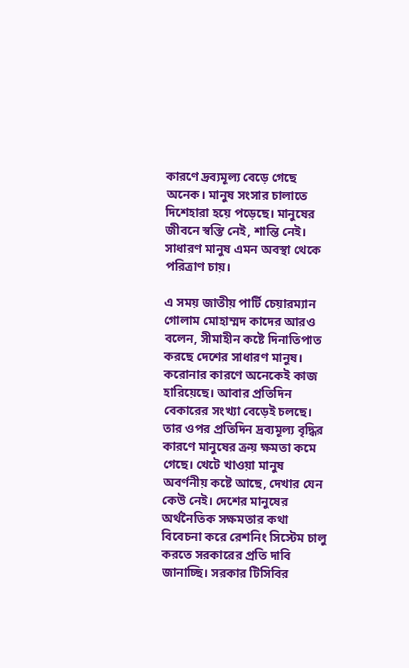কারণে দ্রব্যমূল্য বেড়ে গেছে অনেক। মানুষ সংসার চালাতে দিশেহারা হয়ে পড়েছে। মানুষের জীবনে স্বস্তি নেই, শান্তি নেই। সাধারণ মানুষ এমন অবস্থা থেকে পরিত্রাণ চায়।

এ সময় জাতীয় পার্টি চেয়ারম্যান গোলাম মোহাম্মদ কাদের আরও বলেন, সীমাহীন কষ্টে দিনাতিপাত করছে দেশের সাধারণ মানুষ। করোনার কারণে অনেকেই কাজ হারিয়েছে। আবার প্রতিদিন বেকারের সংখ্যা বেড়েই চলছে। তার ওপর প্রতিদিন দ্রব্যমূল্য বৃদ্ধির কারণে মানুষের ক্রয় ক্ষমতা কমে গেছে। খেটে খাওয়া মানুষ অবর্ণনীয় কষ্টে আছে, দেখার যেন কেউ নেই। দেশের মানুষের অর্থনৈতিক সক্ষমতার কথা বিবেচনা করে রেশনিং সিস্টেম চালু করতে সরকারের প্রতি দাবি জানাচ্ছি। সরকার টিসিবির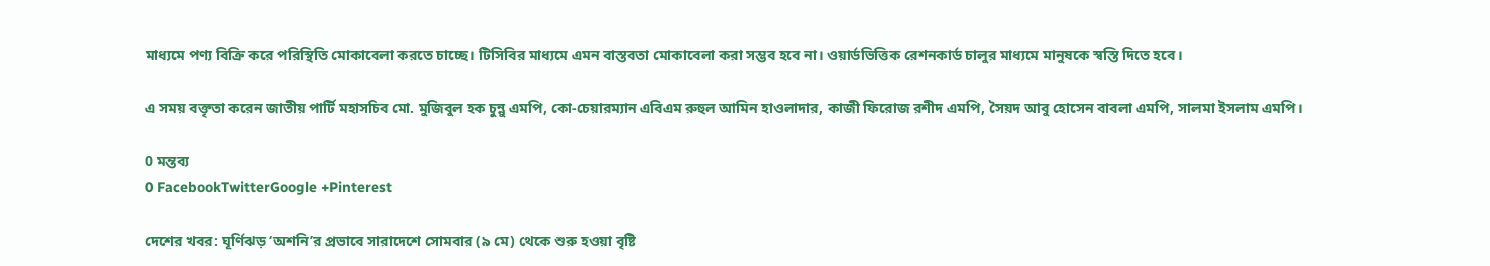মাধ্যমে পণ্য বিক্রি করে পরিস্থিতি মোকাবেলা করতে চাচ্ছে। টিসিবির মাধ্যমে এমন বাস্তবতা মোকাবেলা করা সম্ভব হবে না। ওয়ার্ডভিত্তিক রেশনকার্ড চালুর মাধ্যমে মানুষকে স্বস্তি দিতে হবে।

এ সময় বক্তৃতা করেন জাতীয় পার্টি মহাসচিব মো. মুজিবুল হক চুন্নু এমপি, কো-চেয়ারম্যান এবিএম রুহুল আমিন হাওলাদার, কাজী ফিরোজ রশীদ এমপি, সৈয়দ আবু হোসেন বাবলা এমপি, সালমা ইসলাম এমপি।

0 মন্তব্য
0 FacebookTwitterGoogle +Pinterest

দেশের খবর: ঘূর্ণিঝড় ‘অশনি’র প্রভাবে সারাদেশে সোমবার (৯ মে) থেকে শুরু হওয়া বৃষ্টি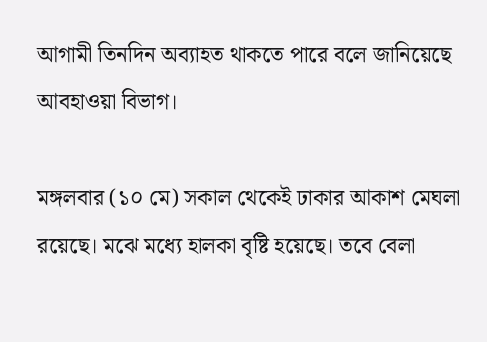আগামী তিনদিন অব্যাহত থাকতে পারে বলে জানিয়েছে আবহাওয়া বিভাগ।

মঙ্গলবার (১০ মে) সকাল থেকেই ঢাকার আকাশ মেঘলা রয়েছে। মঝে মধ্যে হালকা বৃষ্টি হয়েছে। তবে বেলা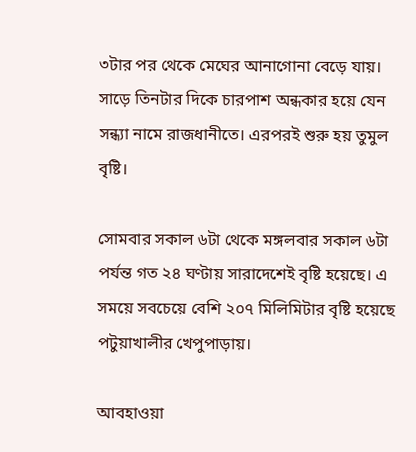৩টার পর থেকে মেঘের আনাগোনা বেড়ে যায়। সাড়ে তিনটার দিকে চারপাশ অন্ধকার হয়ে যেন সন্ধ্যা নামে রাজধানীতে। এরপরই শুরু হয় তুমুল বৃষ্টি।

সোমবার সকাল ৬টা থেকে মঙ্গলবার সকাল ৬টা পর্যন্ত গত ২৪ ঘণ্টায় সারাদেশেই বৃষ্টি হয়েছে। এ সময়ে সবচেয়ে বেশি ২০৭ মিলিমিটার বৃষ্টি হয়েছে পটুয়াখালীর খেপুপাড়ায়।

আবহাওয়া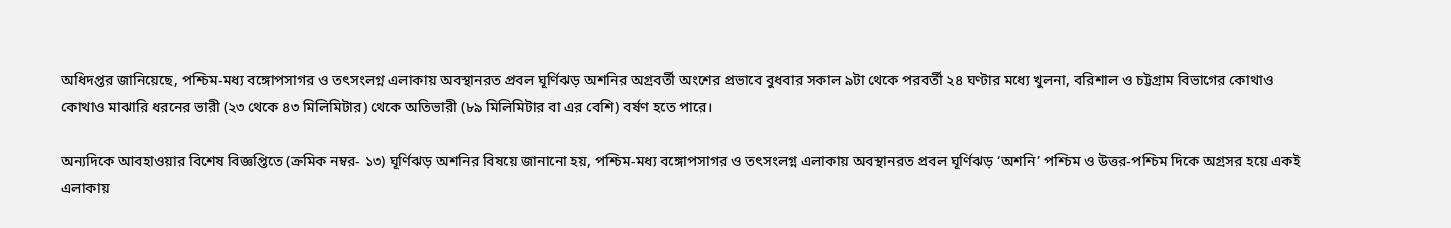অধিদপ্তর জানিয়েছে, পশ্চিম-মধ্য বঙ্গোপসাগর ও তৎসংলগ্ন এলাকায় অবস্থানরত প্রবল ঘূর্ণিঝড় অশনির অগ্রবর্তী অংশের প্রভাবে বুধবার সকাল ৯টা থেকে পরবর্তী ২৪ ঘণ্টার মধ্যে খুলনা, বরিশাল ও চট্টগ্রাম বিভাগের কোথাও কোথাও মাঝারি ধরনের ভারী (২৩ থেকে ৪৩ মিলিমিটার) থেকে অতিভারী (৮৯ মিলিমিটার বা এর বেশি) বর্ষণ হতে পারে।

অন্যদিকে আবহাওয়ার বিশেষ বিজ্ঞপ্তিতে (ক্রমিক নম্বর- ১৩) ঘূর্ণিঝড় অশনির বিষয়ে জানানো হয়, পশ্চিম-মধ্য বঙ্গোপসাগর ও তৎসংলগ্ন এলাকায় অবস্থানরত প্রবল ঘূর্ণিঝড় ‘অশনি’ পশ্চিম ও উত্তর-পশ্চিম দিকে অগ্রসর হয়ে একই এলাকায়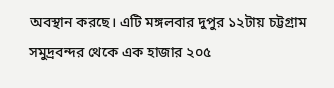অবস্থান করছে। এটি মঙ্গলবার দুপুর ১২টায় চট্টগ্রাম সমুদ্রবন্দর থেকে এক হাজার ২০৫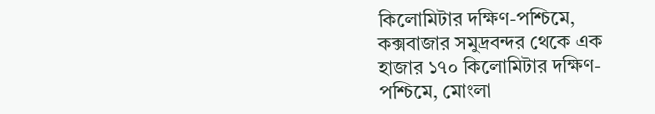কিলোমিটার দক্ষিণ-পশ্চিমে, কক্সবাজার সমুদ্রবন্দর থেকে এক হাজার ১৭০ কিলোমিটার দক্ষিণ-পশ্চিমে, মোংলা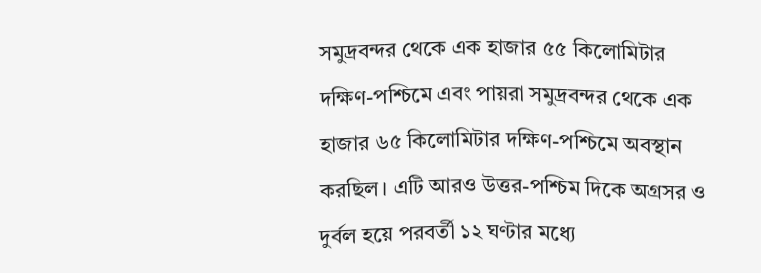সমুদ্রবন্দর থেকে এক হাজার ৫৫ কিলোমিটার দক্ষিণ-পশ্চিমে এবং পায়রা সমুদ্রবন্দর থেকে এক হাজার ৬৫ কিলোমিটার দক্ষিণ-পশ্চিমে অবস্থান করছিল। এটি আরও উত্তর-পশ্চিম দিকে অগ্রসর ও দুর্বল হয়ে পরবর্তী ১২ ঘণ্টার মধ্যে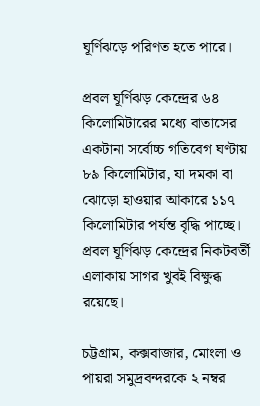ঘূর্ণিঝড়ে পরিণত হতে পারে।

প্রবল ঘূর্ণিঝড় কেন্দ্রের ৬৪ কিলোমিটারের মধ্যে বাতাসের একটানা সর্বোচ্চ গতিবেগ ঘণ্টায় ৮৯ কিলোমিটার, যা দমকা বা ঝোড়ো হাওয়ার আকারে ১১৭ কিলোমিটার পর্যন্ত বৃদ্ধি পাচ্ছে। প্রবল ঘূর্ণিঝড় কেন্দ্রের নিকটবর্তী এলাকায় সাগর খুবই বিক্ষুব্ধ রয়েছে।

চট্টগ্রাম, কক্সবাজার, মোংলা ও পায়রা সমুদ্রবন্দরকে ২ নম্বর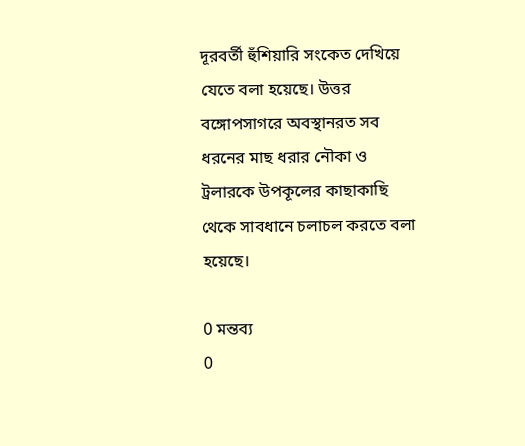দূরবর্তী হুঁশিয়ারি সংকেত দেখিয়ে যেতে বলা হয়েছে। উত্তর বঙ্গোপসাগরে অবস্থানরত সব ধরনের মাছ ধরার নৌকা ও ট্রলারকে উপকূলের কাছাকাছি থেকে সাবধানে চলাচল করতে বলা হয়েছে।

0 মন্তব্য
0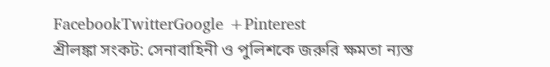FacebookTwitterGoogle +Pinterest
শ্রীলঙ্কা সংকট: সেনাবাহিনী ও পুলিশকে জরুরি ক্ষমতা ন্যস্ত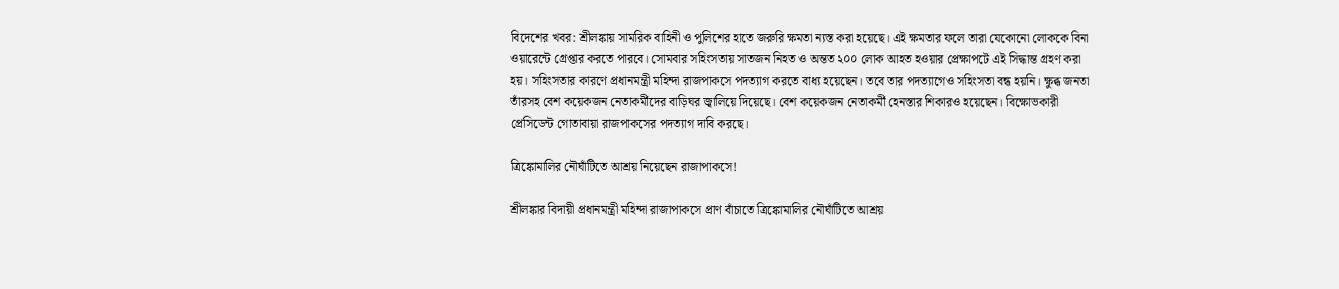বিদেশের খবর: শ্রীলঙ্কায় সামরিক বাহিনী ও পুলিশের হাতে জরুরি ক্ষমতা ন্যস্ত করা হয়েছে। এই ক্ষমতার ফলে তারা যেকোনো লোককে বিনা ওয়ারেন্টে গ্রেপ্তার করতে পারবে। সোমবার সহিংসতায় সাতজন নিহত ও অন্তত ২০০ লোক আহত হওয়ার প্রেক্ষাপটে এই সিদ্ধান্ত গ্রহণ করা হয়। সহিংসতার কারণে প্রধানমন্ত্রী মহিন্দা রাজপাকসে পদত্যাগ করতে বাধ্য হয়েছেন। তবে তার পদত্যাগেও সহিংসতা বন্ধ হয়নি। ক্ষুব্ধ জনতা তাঁরসহ বেশ কয়েকজন নেতাকর্মীদের বাড়িঘর জ্বালিয়ে দিয়েছে। বেশ কয়েকজন নেতাকর্মী হেনস্তার শিকারও হয়েছেন। বিক্ষোভকারী প্রেসিডেন্ট গোতাবায়া রাজপাকসের পদত্যাগ দাবি করছে।

ত্রিঙ্কোমালির নৌঘাঁটিতে আশ্রয় নিয়েছেন রাজাপাকসে!

শ্রীলঙ্কার বিদায়ী প্রধানমন্ত্রী মহিন্দা রাজাপাকসে প্রাণ বাঁচাতে ত্রিঙ্কোমালির নৌঘাঁটিতে আশ্রয়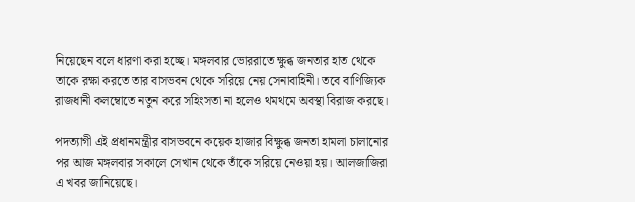নিয়েছেন বলে ধারণা করা হচ্ছে। মঙ্গলবার ভোররাতে ক্ষুব্ধ জনতার হাত থেকে তাকে রক্ষা করতে তার বাসভবন থেকে সরিয়ে নেয় সেনাবাহিনী। তবে বাণিজ্যিক রাজধানী কলম্বোতে নতুন করে সহিংসতা না হলেও থমথমে অবস্থা বিরাজ করছে।

পদত্যাগী এই প্রধানমন্ত্রীর বাসভবনে কয়েক হাজার বিক্ষুব্ধ জনতা হামলা চালানোর পর আজ মঙ্গলবার সকালে সেখান থেকে তাঁকে সরিয়ে নেওয়া হয়। আলজাজিরা এ খবর জানিয়েছে।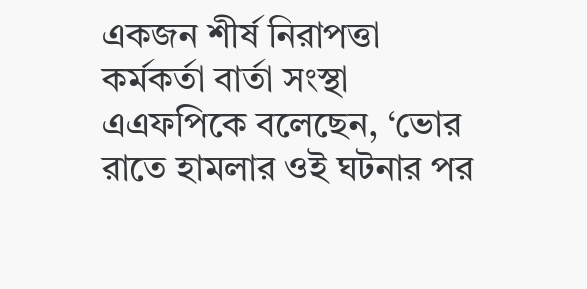একজন শীর্ষ নিরাপত্তা কর্মকর্তা বার্তা সংস্থা এএফপিকে বলেছেন, ‘ভোর রাতে হামলার ওই ঘটনার পর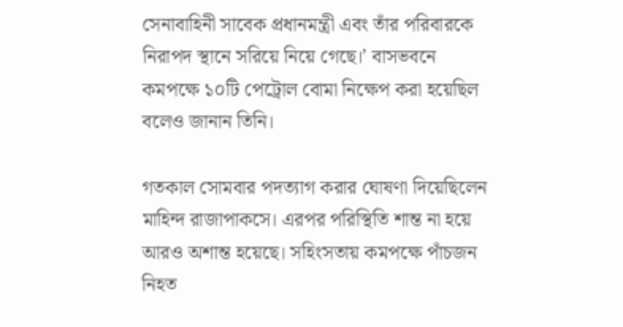সেনাবাহিনী সাবেক প্রধানমন্ত্রী এবং তাঁর পরিবারকে নিরাপদ স্থানে সরিয়ে নিয়ে গেছে।’ বাসভবনে কমপক্ষে ১০টি পেট্রোল বোমা নিক্ষেপ করা হয়েছিল বলেও জানান তিনি।

গতকাল সোমবার পদত্যাগ করার ঘোষণা দিয়েছিলেন মাহিন্দ রাজাপাকসে। এরপর পরিস্থিতি শান্ত না হয়ে আরও অশান্ত হয়েছে। সহিংসতায় কমপক্ষে পাঁচজন নিহত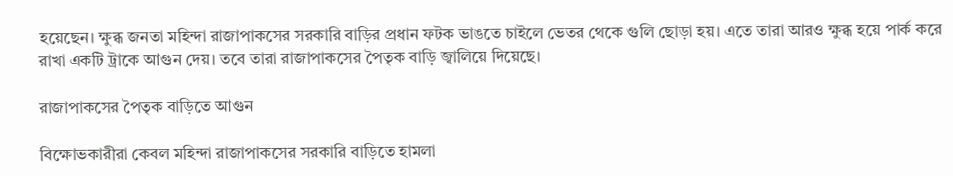হয়েছেন। ক্ষুব্ধ জনতা মহিন্দা রাজাপাকসের সরকারি বাড়ির প্রধান ফটক ভাঙতে চাইলে ভেতর থেকে গুলি ছোড়া হয়। এতে তারা আরও ক্ষুব্ধ হয়ে পার্ক করে রাখা একটি ট্রাকে আগুন দেয়। তবে তারা রাজাপাকসের পৈতৃক বাড়ি জ্বালিয়ে দিয়েছে।

রাজাপাকসের পৈতৃক বাড়িতে আগুন

বিক্ষোভকারীরা কেবল মহিন্দা রাজাপাকসের সরকারি বাড়িতে হামলা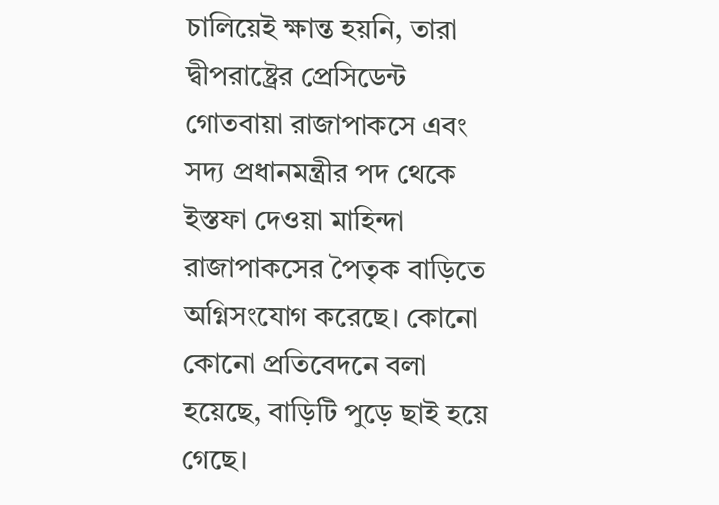চালিয়েই ক্ষান্ত হয়নি, তারা দ্বীপরাষ্ট্রের প্রেসিডেন্ট গোতবায়া রাজাপাকসে এবং সদ্য প্রধানমন্ত্রীর পদ থেকে ইস্তফা দেওয়া মাহিন্দা রাজাপাকসের পৈতৃক বাড়িতে অগ্নিসংযোগ করেছে। কোনো কোনো প্রতিবেদনে বলা হয়েছে, বাড়িটি পুড়ে ছাই হয়ে গেছে।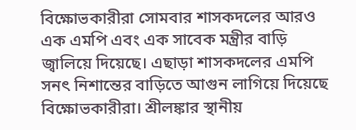বিক্ষোভকারীরা সোমবার শাসকদলের আরও এক এমপি এবং এক সাবেক মন্ত্রীর বাড়ি জ্বালিয়ে দিয়েছে। এছাড়া শাসকদলের এমপি সনৎ নিশান্তের বাড়িতে আগুন লাগিয়ে দিয়েছে বিক্ষোভকারীরা। শ্রীলঙ্কার স্থানীয়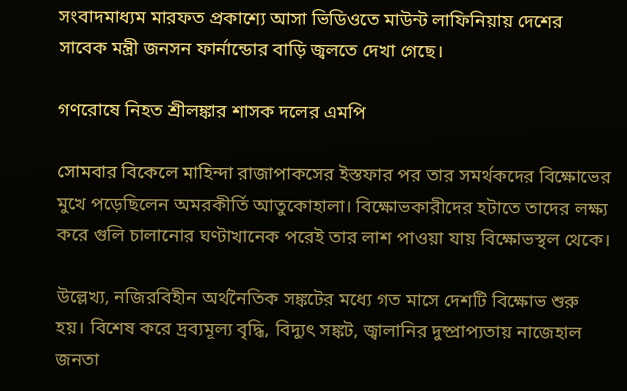সংবাদমাধ্যম মারফত প্রকাশ্যে আসা ভিডিওতে মাউন্ট লাফিনিয়ায় দেশের সাবেক মন্ত্রী জনসন ফার্নান্ডোর বাড়ি জ্বলতে দেখা গেছে।

গণরোষে নিহত শ্রীলঙ্কার শাসক দলের এমপি

সোমবার বিকেলে মাহিন্দা রাজাপাকসের ইস্তফার পর তার সমর্থকদের বিক্ষোভের মুখে পড়েছিলেন অমরকীর্তি আতুকোহালা। বিক্ষোভকারীদের হটাতে তাদের লক্ষ্য করে গুলি চালানোর ঘণ্টাখানেক পরেই তার লাশ পাওয়া যায় বিক্ষোভস্থল থেকে।

উল্লেখ্য, নজিরবিহীন অর্থনৈতিক সঙ্কটের মধ্যে গত মাসে দেশটি বিক্ষোভ শুরু হয়। বিশেষ করে দ্রব্যমূল্য বৃদ্ধি, বিদ্যুৎ সঙ্কট, জ্বালানির দুষ্প্রাপ্যতায় নাজেহাল জনতা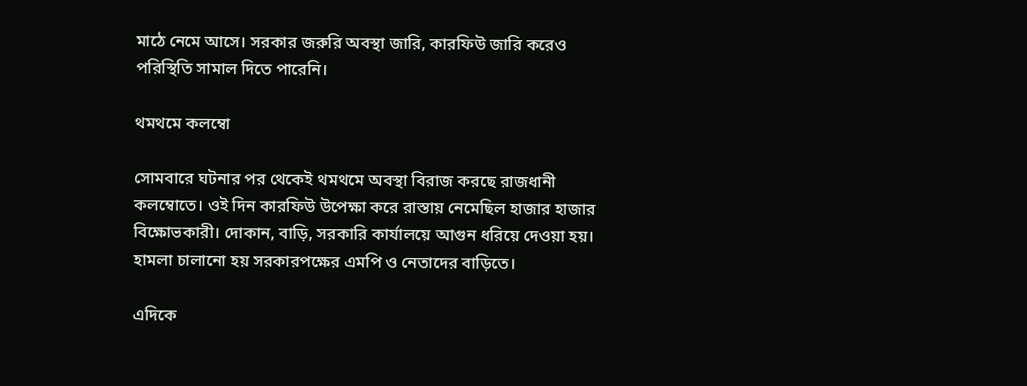মাঠে নেমে আসে। সরকার জরুরি অবস্থা জারি, কারফিউ জারি করেও পরিস্থিতি সামাল দিতে পারেনি।

থমথমে কলম্বো

সোমবারে ঘটনার পর থেকেই থমথমে অবস্থা বিরাজ করছে রাজধানী কলম্বোতে। ওই দিন কারফিউ উপেক্ষা করে রাস্তায় নেমেছিল হাজার হাজার বিক্ষোভকারী। দোকান, বাড়ি, সরকারি কার্যালয়ে আগুন ধরিয়ে দেওয়া হয়। হামলা চালানো হয় সরকারপক্ষের এমপি ও নেতাদের বাড়িতে।

এদিকে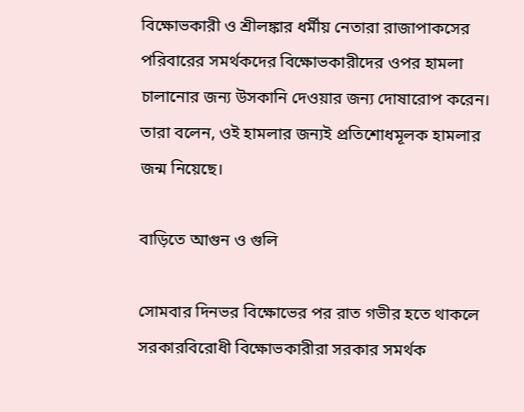বিক্ষোভকারী ও শ্রীলঙ্কার ধর্মীয় নেতারা রাজাপাকসের পরিবারের সমর্থকদের বিক্ষোভকারীদের ওপর হামলা চালানোর জন্য উসকানি দেওয়ার জন্য দোষারোপ করেন। তারা বলেন, ওই হামলার জন্যই প্রতিশোধমূলক হামলার জন্ম নিয়েছে।

বাড়িতে আগুন ও গুলি

সোমবার দিনভর বিক্ষোভের পর রাত গভীর হতে থাকলে সরকারবিরোধী বিক্ষোভকারীরা সরকার সমর্থক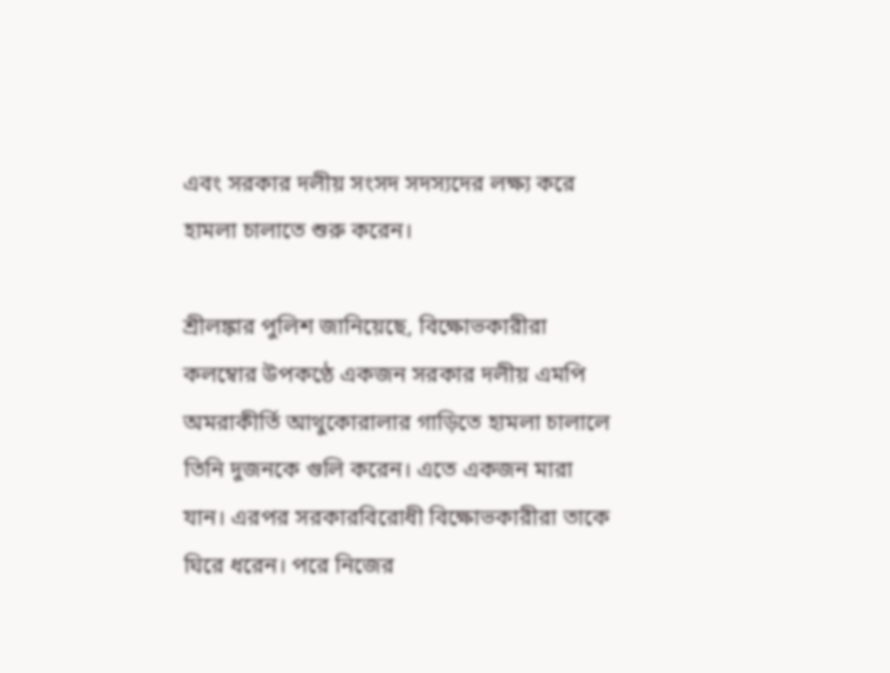এবং সরকার দলীয় সংসদ সদস্যদের লক্ষ্য করে হামলা চালাতে শুরু করেন।

শ্রীলঙ্কার পুলিশ জানিয়েছে, বিক্ষোভকারীরা কলম্বোর উপকণ্ঠে একজন সরকার দলীয় এমপি অমরাকীর্তি আথুকোরালার গাড়িতে হামলা চালালে তিনি দুজনকে গুলি করেন। এতে একজন মারা যান। এরপর সরকারবিরোধী বিক্ষোভকারীরা তাকে ঘিরে ধরেন। পরে নিজের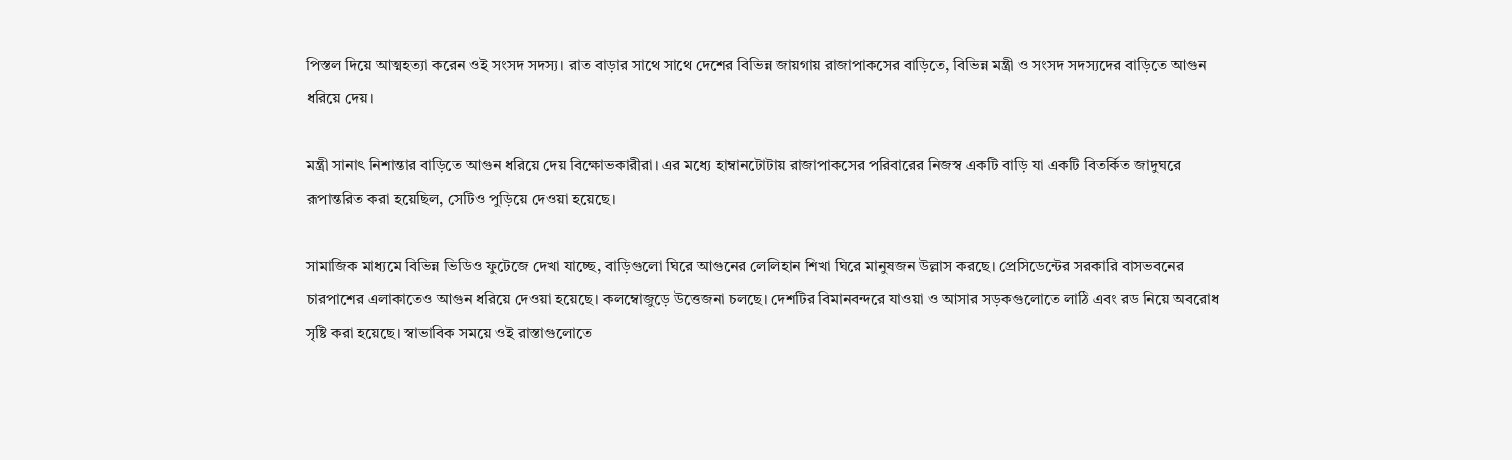পিস্তল দিয়ে আত্মহত্যা করেন ওই সংসদ সদস্য। রাত বাড়ার সাথে সাথে দেশের বিভিন্ন জায়গায় রাজাপাকসের বাড়িতে, বিভিন্ন মন্ত্রী ও সংসদ সদস্যদের বাড়িতে আগুন ধরিয়ে দেয়।

মন্ত্রী সানাৎ নিশান্তার বাড়িতে আগুন ধরিয়ে দেয় বিক্ষোভকারীরা। এর মধ্যে হাম্বানটোটায় রাজাপাকসের পরিবারের নিজস্ব একটি বাড়ি যা একটি বিতর্কিত জাদুঘরে রূপান্তরিত করা হয়েছিল, সেটিও পুড়িয়ে দেওয়া হয়েছে।

সামাজিক মাধ্যমে বিভিন্ন ভিডিও ফুটেজে দেখা যাচ্ছে, বাড়িগুলো ঘিরে আগুনের লেলিহান শিখা ঘিরে মানুষজন উল্লাস করছে। প্রেসিডেন্টের সরকারি বাসভবনের চারপাশের এলাকাতেও আগুন ধরিয়ে দেওয়া হয়েছে। কলম্বোজুড়ে উত্তেজনা চলছে। দেশটির বিমানবন্দরে যাওয়া ও আসার সড়কগুলোতে লাঠি এবং রড নিয়ে অবরোধ সৃষ্টি করা হয়েছে। স্বাভাবিক সময়ে ওই রাস্তাগুলোতে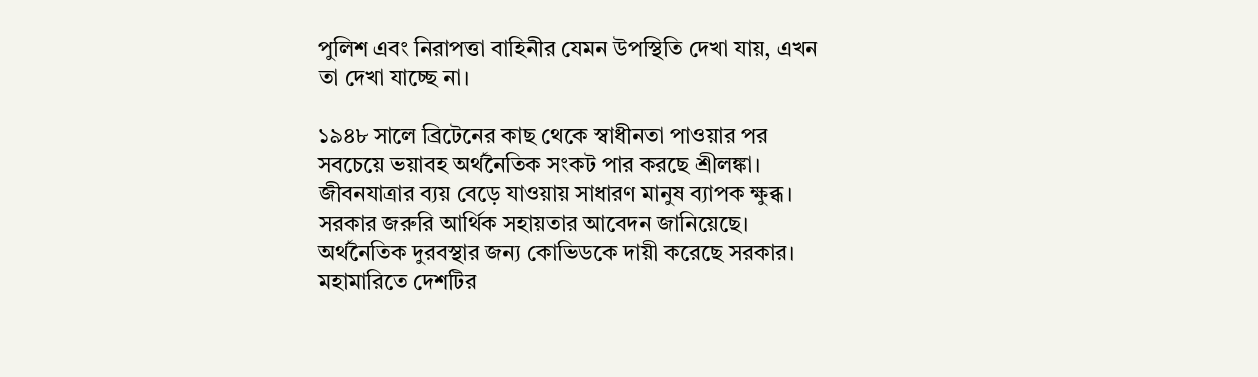পুলিশ এবং নিরাপত্তা বাহিনীর যেমন উপস্থিতি দেখা যায়, এখন তা দেখা যাচ্ছে না।

১৯৪৮ সালে ব্রিটেনের কাছ থেকে স্বাধীনতা পাওয়ার পর সবচেয়ে ভয়াবহ অর্থনৈতিক সংকট পার করছে শ্রীলঙ্কা। জীবনযাত্রার ব্যয় বেড়ে যাওয়ায় সাধারণ মানুষ ব্যাপক ক্ষুব্ধ। সরকার জরুরি আর্থিক সহায়তার আবেদন জানিয়েছে। অর্থনৈতিক দুরবস্থার জন্য কোভিডকে দায়ী করেছে সরকার। মহামারিতে দেশটির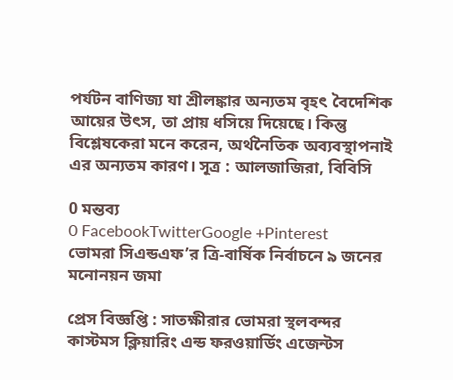পর্যটন বাণিজ্য যা শ্রীলঙ্কার অন্যতম বৃহৎ বৈদেশিক আয়ের উৎস, তা প্রায় ধসিয়ে দিয়েছে। কিন্তু বিশ্লেষকেরা মনে করেন, অর্থনৈতিক অব্যবস্থাপনাই এর অন্যতম কারণ। সূত্র : আলজাজিরা, বিবিসি

0 মন্তব্য
0 FacebookTwitterGoogle +Pinterest
ভোমরা সিএন্ডএফ’র ত্রি-বার্ষিক নির্বাচনে ৯ জনের মনোনয়ন জমা

প্রেস বিজ্ঞপ্তি : সাতক্ষীরার ভোমরা স্থলবন্দর কাস্টমস ক্লিয়ারিং এন্ড ফরওয়ার্ডিং এজেন্টস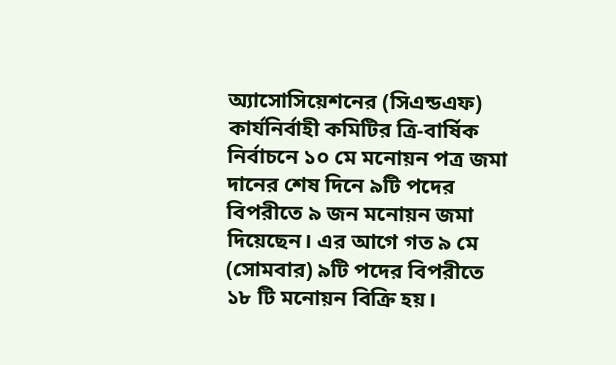অ্যাসোসিয়েশনের (সিএন্ডএফ) কার্যনির্বাহী কমিটির ত্রি-বার্ষিক নির্বাচনে ১০ মে মনোয়ন পত্র জমা দানের শেষ দিনে ৯টি পদের বিপরীতে ৯ জন মনোয়ন জমা দিয়েছেন। এর আগে গত ৯ মে (সোমবার) ৯টি পদের বিপরীতে ১৮ টি মনোয়ন বিক্রি হয়।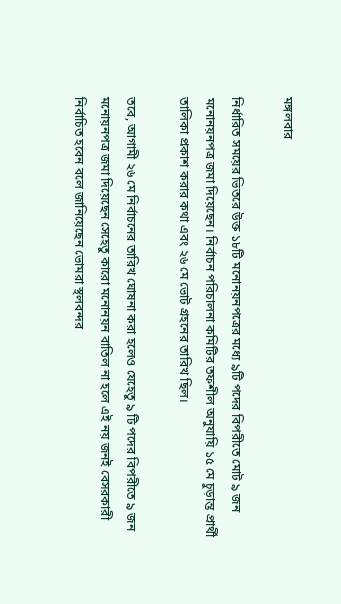মঙ্গলবার

নির্ধারিত সময়ের ভিতরে উক্ত ১৮টি মনোনয়নপত্রের মধ্যে ৯টি পদের বিপরীতে মোট ৯ জন মনোনয়নপত্র জমা দিয়েছেন। নির্বাচন পরিচালনা কমিটির তফশীল অনুযায়ি ১৫ মে চুড়ান্ত প্রার্থী তালিকা প্রকাশ করার কথা এবং ২৬ মে ভোট গ্রহনের তারিখ ছিল।

তবে, আগামী ২৬ মে নির্বাচনের তারিখ ঘোষনা করা হলেও যেহেতু ৯ টি পদের বিপরীতে ৯ জন মনোয়নপত্র জমা দিয়েছেন সেহেতু কারো মনোনয়ন বাতিল না হলে এই নয় জনই বেসরকারী নির্বাচিত হবেন বলে জানিয়েছেন ভোমরা স্থলবন্দর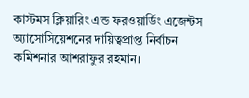কাস্টমস ক্লিয়ারিং এন্ড ফরওয়ার্ডিং এজেন্টস অ্যাসোসিয়েশনের দায়িত্বপ্রাপ্ত নির্বাচন কমিশনার আশরাফুর রহমান।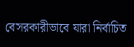বেসরকারীভাবে যারা নির্বাচিত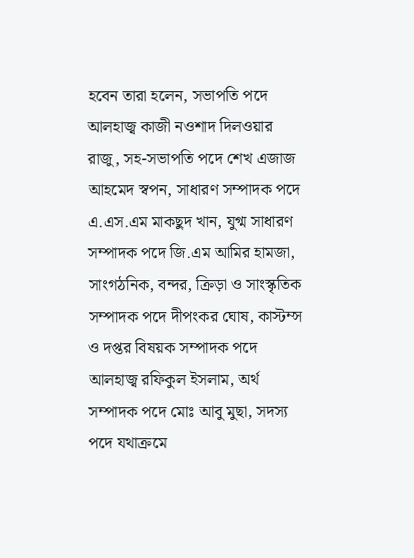হবেন তারা হলেন, সভাপতি পদে আলহাজ্ব কাজী নওশাদ দিলওয়ার রাজু, সহ-সভাপতি পদে শেখ এজাজ আহমেদ স্বপন, সাধারণ সম্পাদক পদে এ.এস.এম মাকছুদ খান, যুগ্ম সাধারণ সম্পাদক পদে জি.এম আমির হামজা, সাংগঠনিক, বন্দর, ক্রিড়া ও সাংস্কৃতিক সম্পাদক পদে দীপংকর ঘোষ, কাস্টম্স ও দপ্তর বিষয়ক সম্পাদক পদে আলহাজ্ব রফিকুল ইসলাম, অর্থ সম্পাদক পদে মোঃ আবু মুছা, সদস্য পদে যথাক্রমে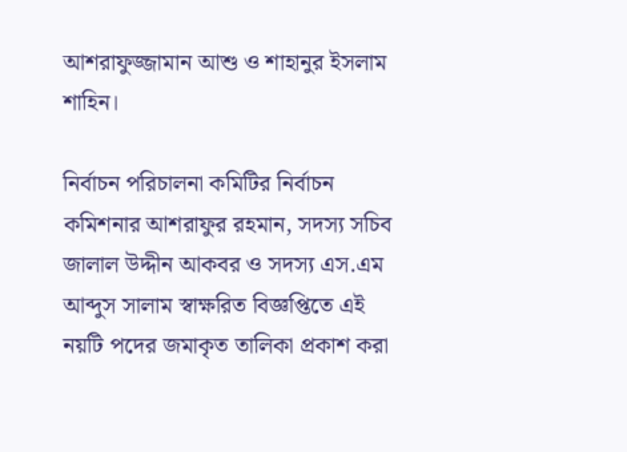আশরাফুজ্জামান আশু ও শাহানুর ইসলাম শাহিন।

নির্বাচন পরিচালনা কমিটির নির্বাচন কমিশনার আশরাফুর রহমান, সদস্য সচিব জালাল উদ্দীন আকবর ও সদস্য এস.এম আব্দুস সালাম স্বাক্ষরিত বিজ্ঞপ্তিতে এই নয়টি পদের জমাকৃত তালিকা প্রকাশ করা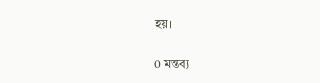হয়।

0 মন্তব্য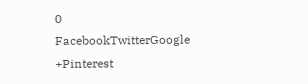0 FacebookTwitterGoogle +Pinterest